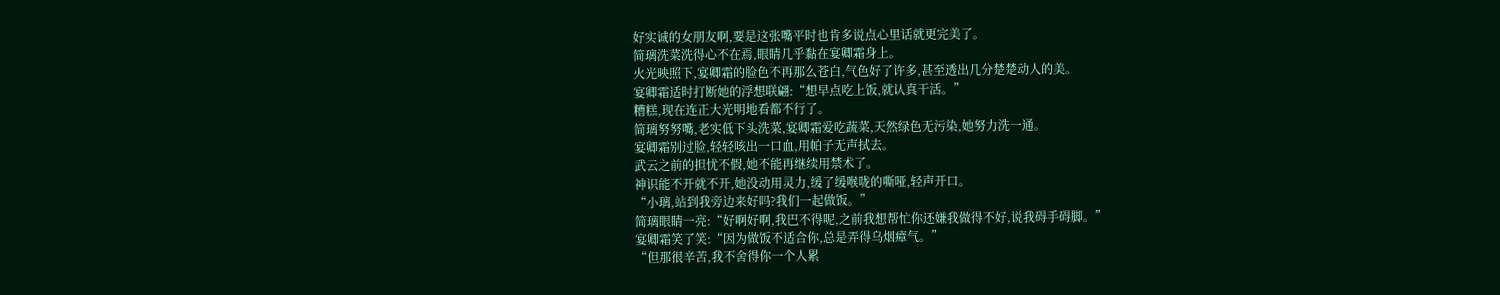好实诚的女朋友啊,要是这张嘴平时也肯多说点心里话就更完美了。
简璃洗菜洗得心不在焉,眼睛几乎黏在宴卿霜身上。
火光映照下,宴卿霜的脸色不再那么苍白,气色好了许多,甚至透出几分楚楚动人的美。
宴卿霜适时打断她的浮想联翩:“想早点吃上饭,就认真干活。”
糟糕,现在连正大光明地看都不行了。
简璃努努嘴,老实低下头洗菜,宴卿霜爱吃蔬菜,天然绿色无污染,她努力洗一通。
宴卿霜别过脸,轻轻咳出一口血,用帕子无声拭去。
武云之前的担忧不假,她不能再继续用禁术了。
神识能不开就不开,她没动用灵力,缓了缓喉咙的嘶哑,轻声开口。
“小璃,站到我旁边来好吗?我们一起做饭。”
简璃眼睛一亮:“好啊好啊,我巴不得呢,之前我想帮忙你还嫌我做得不好,说我碍手碍脚。”
宴卿霜笑了笑:“因为做饭不适合你,总是弄得乌烟瘴气。”
“但那很辛苦,我不舍得你一个人累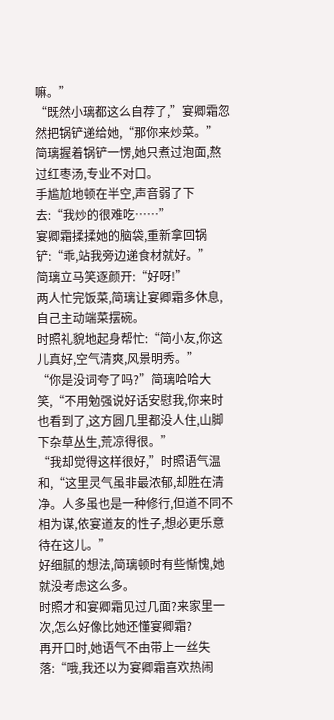嘛。”
“既然小璃都这么自荐了,”宴卿霜忽然把锅铲递给她,“那你来炒菜。”
简璃握着锅铲一愣,她只煮过泡面,熬过红枣汤,专业不对口。
手尴尬地顿在半空,声音弱了下去:“我炒的很难吃……”
宴卿霜揉揉她的脑袋,重新拿回锅铲:“乖,站我旁边递食材就好。”
简璃立马笑逐颜开:“好呀!”
两人忙完饭菜,简璃让宴卿霜多休息,自己主动端菜摆碗。
时照礼貌地起身帮忙:“简小友,你这儿真好,空气清爽,风景明秀。”
“你是没词夸了吗?”简璃哈哈大笑,“不用勉强说好话安慰我,你来时也看到了,这方圆几里都没人住,山脚下杂草丛生,荒凉得很。”
“我却觉得这样很好,”时照语气温和,“这里灵气虽非最浓郁,却胜在清净。人多虽也是一种修行,但道不同不相为谋,依宴道友的性子,想必更乐意待在这儿。”
好细腻的想法,简璃顿时有些惭愧,她就没考虑这么多。
时照才和宴卿霜见过几面?来家里一次,怎么好像比她还懂宴卿霜?
再开口时,她语气不由带上一丝失落:“哦,我还以为宴卿霜喜欢热闹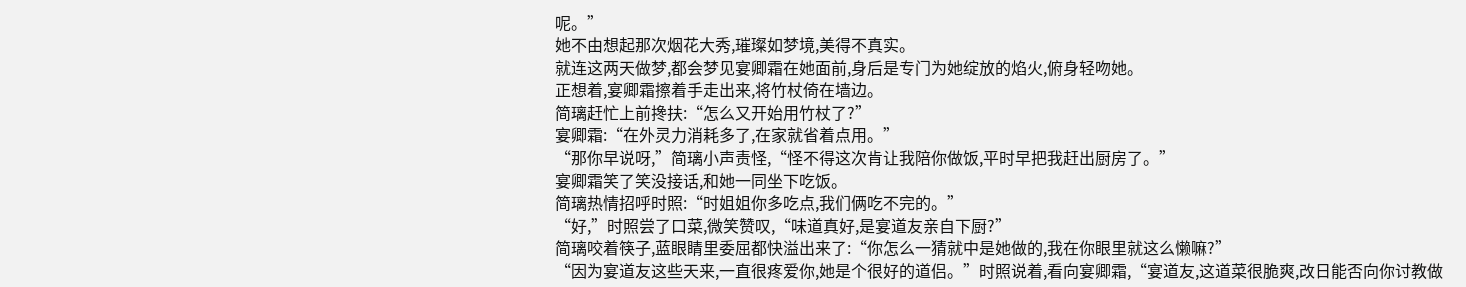呢。”
她不由想起那次烟花大秀,璀璨如梦境,美得不真实。
就连这两天做梦,都会梦见宴卿霜在她面前,身后是专门为她绽放的焰火,俯身轻吻她。
正想着,宴卿霜擦着手走出来,将竹杖倚在墙边。
简璃赶忙上前搀扶:“怎么又开始用竹杖了?”
宴卿霜:“在外灵力消耗多了,在家就省着点用。”
“那你早说呀,”简璃小声责怪,“怪不得这次肯让我陪你做饭,平时早把我赶出厨房了。”
宴卿霜笑了笑没接话,和她一同坐下吃饭。
简璃热情招呼时照:“时姐姐你多吃点,我们俩吃不完的。”
“好,”时照尝了口菜,微笑赞叹,“味道真好,是宴道友亲自下厨?”
简璃咬着筷子,蓝眼睛里委屈都快溢出来了:“你怎么一猜就中是她做的,我在你眼里就这么懒嘛?”
“因为宴道友这些天来,一直很疼爱你,她是个很好的道侣。”时照说着,看向宴卿霜,“宴道友,这道菜很脆爽,改日能否向你讨教做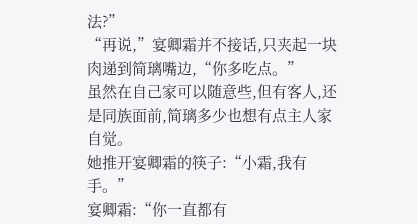法?”
“再说,”宴卿霜并不接话,只夹起一块肉递到简璃嘴边,“你多吃点。”
虽然在自己家可以随意些,但有客人,还是同族面前,简璃多少也想有点主人家自觉。
她推开宴卿霜的筷子:“小霜,我有手。”
宴卿霜:“你一直都有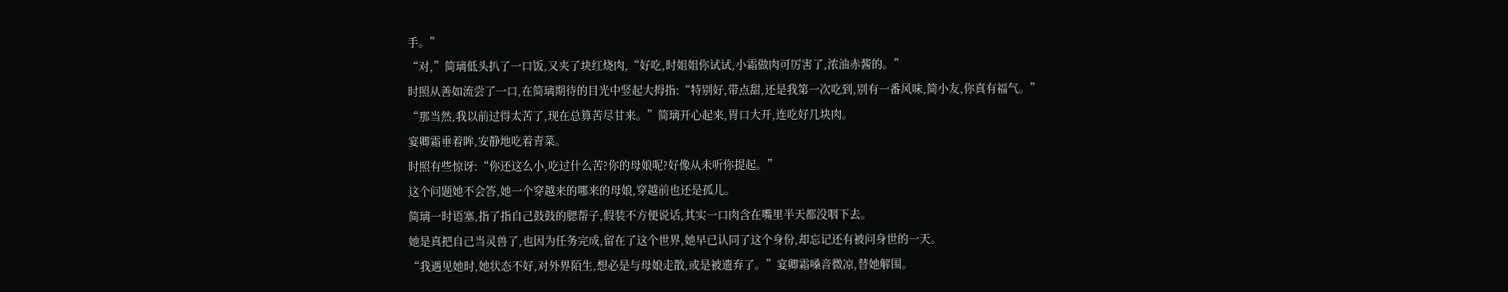手。”
“对,”简璃低头扒了一口饭,又夹了块红烧肉,“好吃,时姐姐你试试,小霜做肉可厉害了,浓油赤酱的。”
时照从善如流尝了一口,在简璃期待的目光中竖起大拇指:“特别好,带点甜,还是我第一次吃到,别有一番风味,简小友,你真有福气。”
“那当然,我以前过得太苦了,现在总算苦尽甘来。”简璃开心起来,胃口大开,连吃好几块肉。
宴卿霜垂着眸,安静地吃着青菜。
时照有些惊讶:“你还这么小,吃过什么苦?你的母娘呢?好像从未听你提起。”
这个问题她不会答,她一个穿越来的哪来的母娘,穿越前也还是孤儿。
简璃一时语塞,指了指自己鼓鼓的腮帮子,假装不方便说话,其实一口肉含在嘴里半天都没咽下去。
她是真把自己当灵兽了,也因为任务完成,留在了这个世界,她早已认同了这个身份,却忘记还有被问身世的一天。
“我遇见她时,她状态不好,对外界陌生,想必是与母娘走散,或是被遗弃了。”宴卿霜嗓音微凉,替她解围。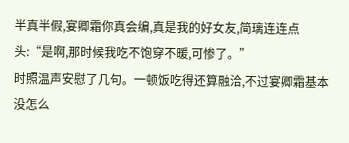半真半假,宴卿霜你真会编,真是我的好女友,简璃连连点头:“是啊,那时候我吃不饱穿不暖,可惨了。”
时照温声安慰了几句。一顿饭吃得还算融洽,不过宴卿霜基本没怎么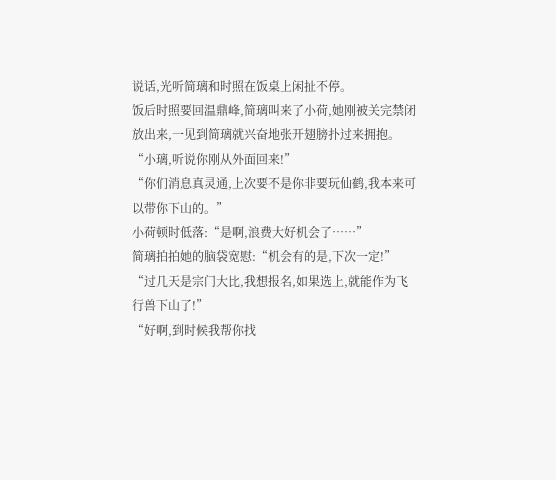说话,光听简璃和时照在饭桌上闲扯不停。
饭后时照要回温鼎峰,简璃叫来了小荷,她刚被关完禁闭放出来,一见到简璃就兴奋地张开翅膀扑过来拥抱。
“小璃,听说你刚从外面回来!”
“你们消息真灵通,上次要不是你非要玩仙鹤,我本来可以带你下山的。”
小荷顿时低落:“是啊,浪费大好机会了……”
简璃拍拍她的脑袋宽慰:“机会有的是,下次一定!”
“过几天是宗门大比,我想报名,如果选上,就能作为飞行兽下山了!”
“好啊,到时候我帮你找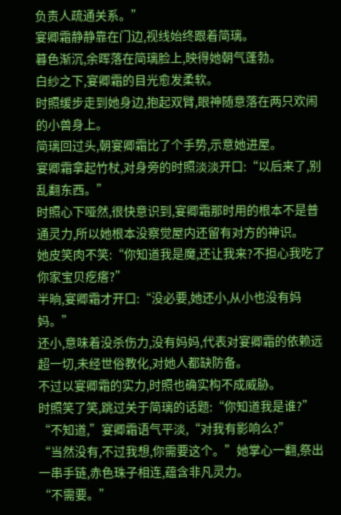负责人疏通关系。”
宴卿霜静静靠在门边,视线始终跟着简璃。
暮色渐沉,余晖落在简璃脸上,映得她朝气蓬勃。
白纱之下,宴卿霜的目光愈发柔软。
时照缓步走到她身边,抱起双臂,眼神随意落在两只欢闹的小兽身上。
简璃回过头,朝宴卿霜比了个手势,示意她进屋。
宴卿霜拿起竹杖,对身旁的时照淡淡开口:“以后来了,别乱翻东西。”
时照心下哑然,很快意识到,宴卿霜那时用的根本不是普通灵力,所以她根本没察觉屋内还留有对方的神识。
她皮笑肉不笑:“你知道我是魔,还让我来?不担心我吃了你家宝贝疙瘩?”
半晌,宴卿霜才开口:“没必要,她还小,从小也没有妈妈。”
还小,意味着没杀伤力,没有妈妈,代表对宴卿霜的依赖远超一切,未经世俗教化,对她人都缺防备。
不过以宴卿霜的实力,时照也确实构不成威胁。
时照笑了笑,跳过关于简璃的话题:“你知道我是谁?”
“不知道,”宴卿霜语气平淡,“对我有影响么?”
“当然没有,不过我想,你需要这个。”她掌心一翻,祭出一串手链,赤色珠子相连,蕴含非凡灵力。
“不需要。”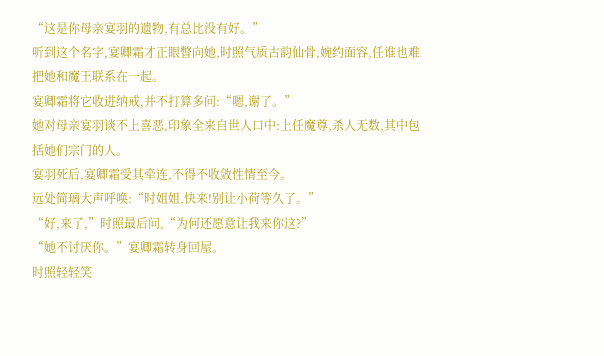“这是你母亲宴羽的遗物,有总比没有好。”
听到这个名字,宴卿霜才正眼瞥向她,时照气质古韵仙骨,婉约面容,任谁也难把她和魔王联系在一起。
宴卿霜将它收进纳戒,并不打算多问:“嗯,谢了。”
她对母亲宴羽谈不上喜恶,印象全来自世人口中:上任魔尊,杀人无数,其中包括她们宗门的人。
宴羽死后,宴卿霜受其牵连,不得不收敛性情至今。
远处简璃大声呼唤:“时姐姐,快来!别让小荷等久了。”
“好,来了,”时照最后问,“为何还愿意让我来你这?”
“她不讨厌你。”宴卿霜转身回屋。
时照轻轻笑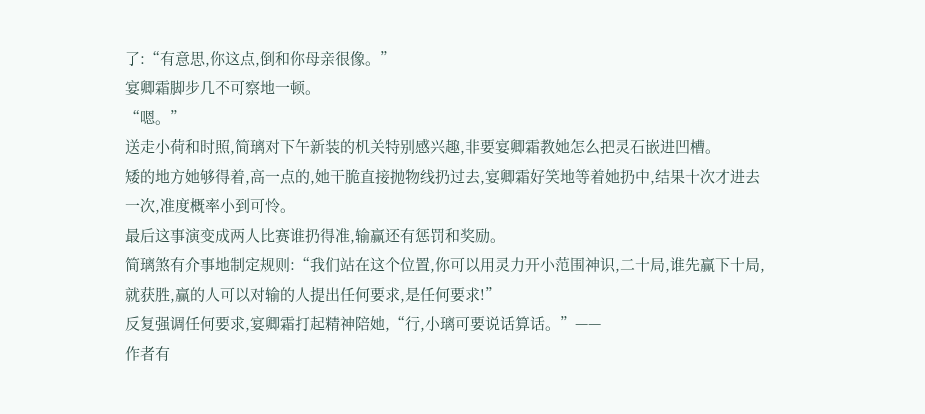了:“有意思,你这点,倒和你母亲很像。”
宴卿霜脚步几不可察地一顿。
“嗯。”
送走小荷和时照,简璃对下午新装的机关特别感兴趣,非要宴卿霜教她怎么把灵石嵌进凹槽。
矮的地方她够得着,高一点的,她干脆直接抛物线扔过去,宴卿霜好笑地等着她扔中,结果十次才进去一次,准度概率小到可怜。
最后这事演变成两人比赛谁扔得准,输赢还有惩罚和奖励。
简璃煞有介事地制定规则:“我们站在这个位置,你可以用灵力开小范围神识,二十局,谁先赢下十局,就获胜,赢的人可以对输的人提出任何要求,是任何要求!”
反复强调任何要求,宴卿霜打起精神陪她,“行,小璃可要说话算话。”——
作者有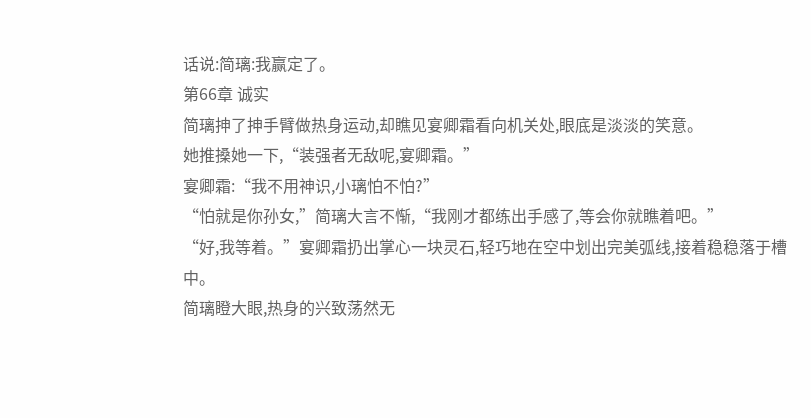话说:简璃:我赢定了。
第66章 诚实
简璃抻了抻手臂做热身运动,却瞧见宴卿霜看向机关处,眼底是淡淡的笑意。
她推搡她一下,“装强者无敌呢,宴卿霜。”
宴卿霜:“我不用神识,小璃怕不怕?”
“怕就是你孙女,”简璃大言不惭,“我刚才都练出手感了,等会你就瞧着吧。”
“好,我等着。”宴卿霜扔出掌心一块灵石,轻巧地在空中划出完美弧线,接着稳稳落于槽中。
简璃瞪大眼,热身的兴致荡然无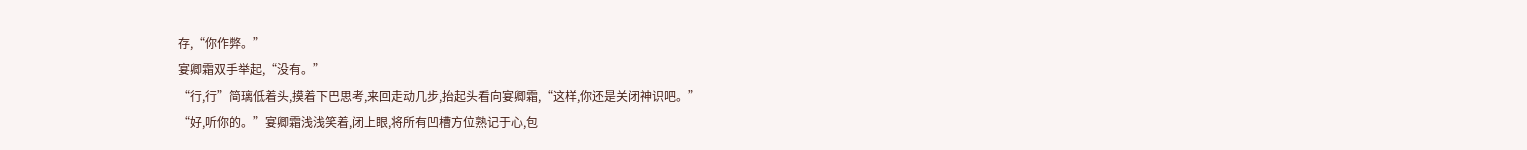存,“你作弊。”
宴卿霜双手举起,“没有。”
“行,行”简璃低着头,摸着下巴思考,来回走动几步,抬起头看向宴卿霜,“这样,你还是关闭神识吧。”
“好,听你的。”宴卿霜浅浅笑着,闭上眼,将所有凹槽方位熟记于心,包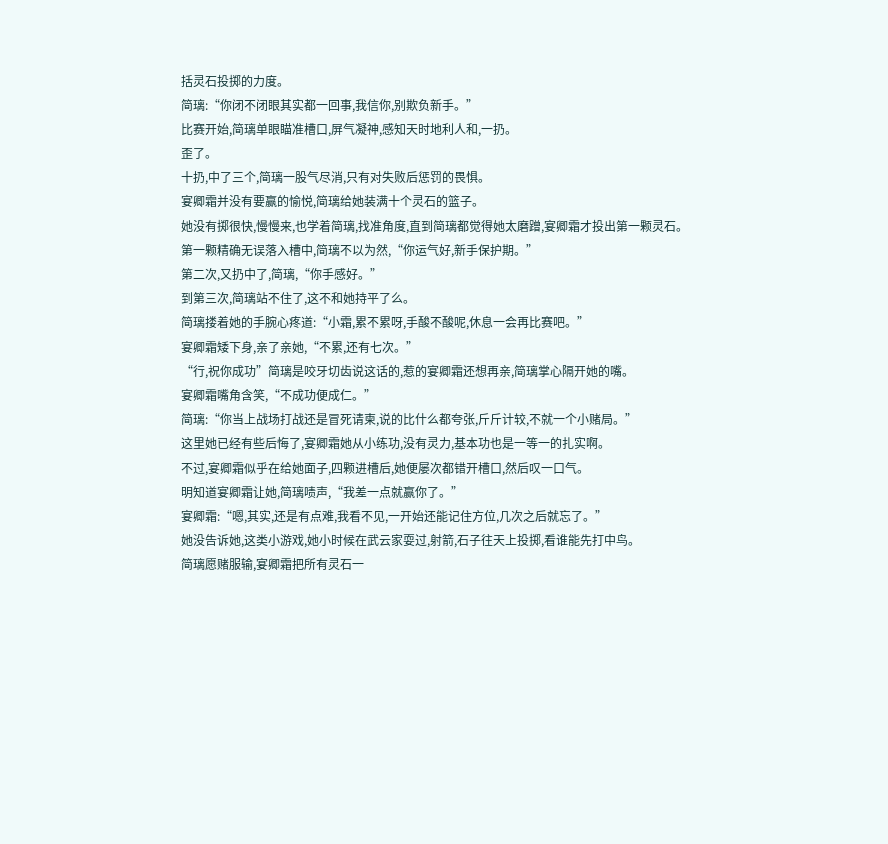括灵石投掷的力度。
简璃:“你闭不闭眼其实都一回事,我信你,别欺负新手。”
比赛开始,简璃单眼瞄准槽口,屏气凝神,感知天时地利人和,一扔。
歪了。
十扔,中了三个,简璃一股气尽消,只有对失败后惩罚的畏惧。
宴卿霜并没有要赢的愉悦,简璃给她装满十个灵石的篮子。
她没有掷很快,慢慢来,也学着简璃,找准角度,直到简璃都觉得她太磨蹭,宴卿霜才投出第一颗灵石。
第一颗精确无误落入槽中,简璃不以为然,“你运气好,新手保护期。”
第二次,又扔中了,简璃,“你手感好。”
到第三次,简璃站不住了,这不和她持平了么。
简璃搂着她的手腕心疼道:“小霜,累不累呀,手酸不酸呢,休息一会再比赛吧。”
宴卿霜矮下身,亲了亲她,“不累,还有七次。”
“行,祝你成功”简璃是咬牙切齿说这话的,惹的宴卿霜还想再亲,简璃掌心隔开她的嘴。
宴卿霜嘴角含笑,“不成功便成仁。”
简璃:“你当上战场打战还是冒死请柬,说的比什么都夸张,斤斤计较,不就一个小赌局。”
这里她已经有些后悔了,宴卿霜她从小练功,没有灵力,基本功也是一等一的扎实啊。
不过,宴卿霜似乎在给她面子,四颗进槽后,她便屡次都错开槽口,然后叹一口气。
明知道宴卿霜让她,简璃啧声,“我差一点就赢你了。”
宴卿霜:“嗯,其实,还是有点难,我看不见,一开始还能记住方位,几次之后就忘了。”
她没告诉她,这类小游戏,她小时候在武云家耍过,射箭,石子往天上投掷,看谁能先打中鸟。
简璃愿赌服输,宴卿霜把所有灵石一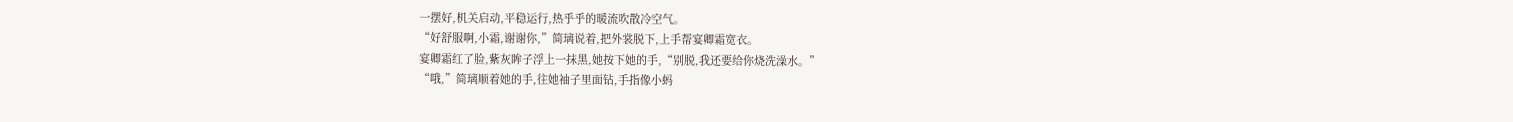一摆好,机关启动,平稳运行,热乎乎的暖流吹散冷空气。
“好舒服啊,小霜,谢谢你,”简璃说着,把外裳脱下,上手帮宴卿霜宽衣。
宴卿霜红了脸,紫灰眸子浮上一抹黑,她按下她的手,“别脱,我还要给你烧洗澡水。”
“哦,”简璃顺着她的手,往她袖子里面钻,手指像小蚂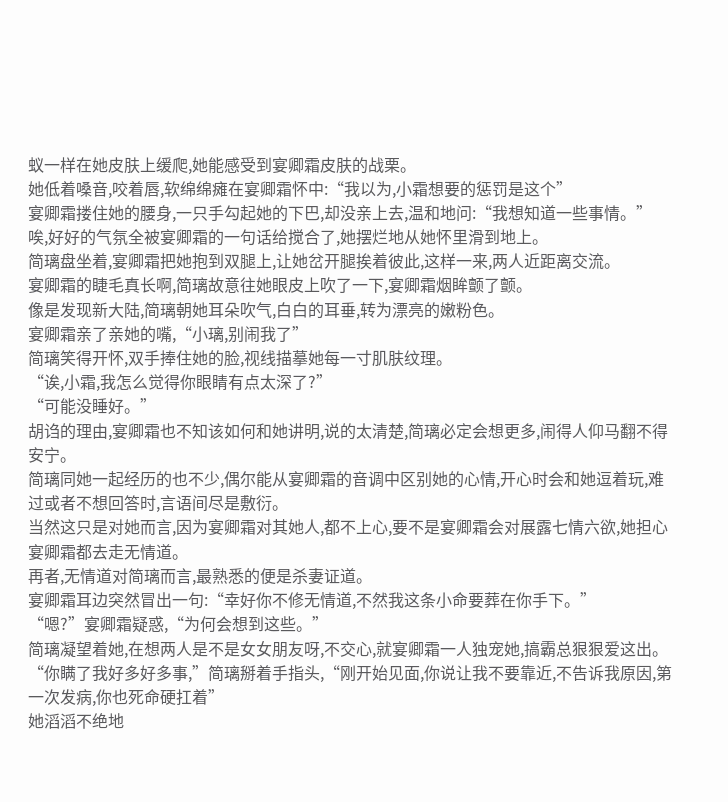蚁一样在她皮肤上缓爬,她能感受到宴卿霜皮肤的战栗。
她低着嗓音,咬着唇,软绵绵瘫在宴卿霜怀中:“我以为,小霜想要的惩罚是这个”
宴卿霜搂住她的腰身,一只手勾起她的下巴,却没亲上去,温和地问:“我想知道一些事情。”
唉,好好的气氛全被宴卿霜的一句话给搅合了,她摆烂地从她怀里滑到地上。
简璃盘坐着,宴卿霜把她抱到双腿上,让她岔开腿挨着彼此,这样一来,两人近距离交流。
宴卿霜的睫毛真长啊,简璃故意往她眼皮上吹了一下,宴卿霜烟眸颤了颤。
像是发现新大陆,简璃朝她耳朵吹气,白白的耳垂,转为漂亮的嫩粉色。
宴卿霜亲了亲她的嘴,“小璃,别闹我了”
简璃笑得开怀,双手捧住她的脸,视线描摹她每一寸肌肤纹理。
“诶,小霜,我怎么觉得你眼睛有点太深了?”
“可能没睡好。”
胡诌的理由,宴卿霜也不知该如何和她讲明,说的太清楚,简璃必定会想更多,闹得人仰马翻不得安宁。
简璃同她一起经历的也不少,偶尔能从宴卿霜的音调中区别她的心情,开心时会和她逗着玩,难过或者不想回答时,言语间尽是敷衍。
当然这只是对她而言,因为宴卿霜对其她人,都不上心,要不是宴卿霜会对展露七情六欲,她担心宴卿霜都去走无情道。
再者,无情道对简璃而言,最熟悉的便是杀妻证道。
宴卿霜耳边突然冒出一句:“幸好你不修无情道,不然我这条小命要葬在你手下。”
“嗯?”宴卿霜疑惑,“为何会想到这些。”
简璃凝望着她,在想两人是不是女女朋友呀,不交心,就宴卿霜一人独宠她,搞霸总狠狠爱这出。
“你瞒了我好多好多事,”简璃掰着手指头,“刚开始见面,你说让我不要靠近,不告诉我原因,第一次发病,你也死命硬扛着”
她滔滔不绝地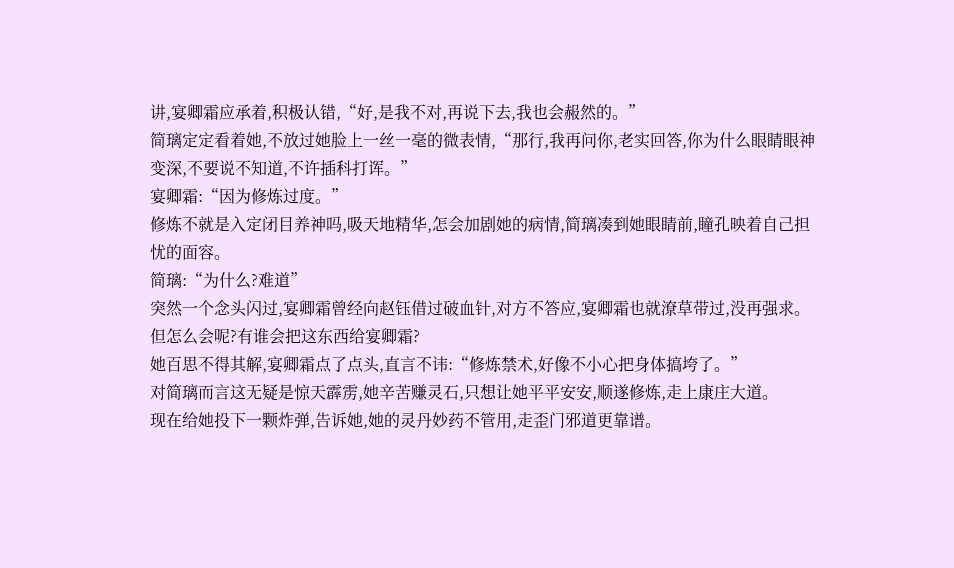讲,宴卿霜应承着,积极认错,“好,是我不对,再说下去,我也会赧然的。”
简璃定定看着她,不放过她脸上一丝一毫的微表情,“那行,我再问你,老实回答,你为什么眼睛眼神变深,不要说不知道,不许插科打诨。”
宴卿霜:“因为修炼过度。”
修炼不就是入定闭目养神吗,吸天地精华,怎会加剧她的病情,简璃凑到她眼睛前,瞳孔映着自己担忧的面容。
简璃:“为什么?难道”
突然一个念头闪过,宴卿霜曾经向赵钰借过破血针,对方不答应,宴卿霜也就潦草带过,没再强求。
但怎么会呢?有谁会把这东西给宴卿霜?
她百思不得其解,宴卿霜点了点头,直言不讳:“修炼禁术,好像不小心把身体搞垮了。”
对简璃而言这无疑是惊天霹雳,她辛苦赚灵石,只想让她平平安安,顺遂修炼,走上康庄大道。
现在给她投下一颗炸弹,告诉她,她的灵丹妙药不管用,走歪门邪道更靠谱。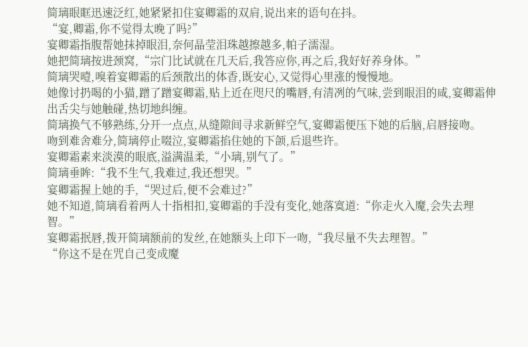简璃眼眶迅速泛红,她紧紧扣住宴卿霜的双肩,说出来的语句在抖。
“宴,卿霜,你不觉得太晚了吗?”
宴卿霜指腹帮她抹掉眼泪,奈何晶莹泪珠越擦越多,帕子濡湿。
她把简璃按进颈窝,“宗门比试就在几天后,我答应你,再之后,我好好养身体。”
简璃哭噎,嗅着宴卿霜的后颈散出的体香,既安心,又觉得心里涨的慢慢地。
她像讨扔喝的小猫,蹭了蹭宴卿霜,贴上近在咫尺的嘴唇,有清冽的气味,尝到眼泪的咸,宴卿霜伸出舌尖与她触碰,热切地纠缠。
简璃换气不够熟练,分开一点点,从缝隙间寻求新鲜空气,宴卿霜便压下她的后脑,启唇接吻。
吻到难舍难分,简璃停止啜泣,宴卿霜掐住她的下颌,后退些许。
宴卿霜素来淡漠的眼底,溢满温柔,“小璃,别气了。”
简璃垂眸:“我不生气,我难过,我还想哭。”
宴卿霜握上她的手,“哭过后,便不会难过?”
她不知道,简璃看着两人十指相扣,宴卿霜的手没有变化,她落寞道:“你走火入魔,会失去理智。”
宴卿霜抿唇,拨开简璃额前的发丝,在她额头上印下一吻,“我尽量不失去理智。”
“你这不是在咒自己变成魔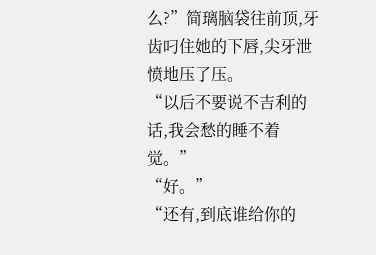么?”简璃脑袋往前顶,牙齿叼住她的下唇,尖牙泄愤地压了压。
“以后不要说不吉利的话,我会愁的睡不着觉。”
“好。”
“还有,到底谁给你的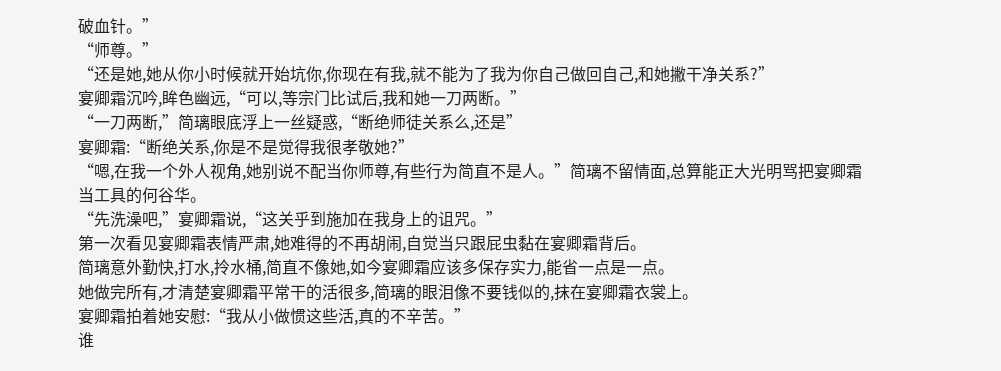破血针。”
“师尊。”
“还是她,她从你小时候就开始坑你,你现在有我,就不能为了我为你自己做回自己,和她撇干净关系?”
宴卿霜沉吟,眸色幽远,“可以,等宗门比试后,我和她一刀两断。”
“一刀两断,”简璃眼底浮上一丝疑惑,“断绝师徒关系么,还是”
宴卿霜:“断绝关系,你是不是觉得我很孝敬她?”
“嗯,在我一个外人视角,她别说不配当你师尊,有些行为简直不是人。”简璃不留情面,总算能正大光明骂把宴卿霜当工具的何谷华。
“先洗澡吧,”宴卿霜说,“这关乎到施加在我身上的诅咒。”
第一次看见宴卿霜表情严肃,她难得的不再胡闹,自觉当只跟屁虫黏在宴卿霜背后。
简璃意外勤快,打水,拎水桶,简直不像她,如今宴卿霜应该多保存实力,能省一点是一点。
她做完所有,才清楚宴卿霜平常干的活很多,简璃的眼泪像不要钱似的,抹在宴卿霜衣裳上。
宴卿霜拍着她安慰:“我从小做惯这些活,真的不辛苦。”
谁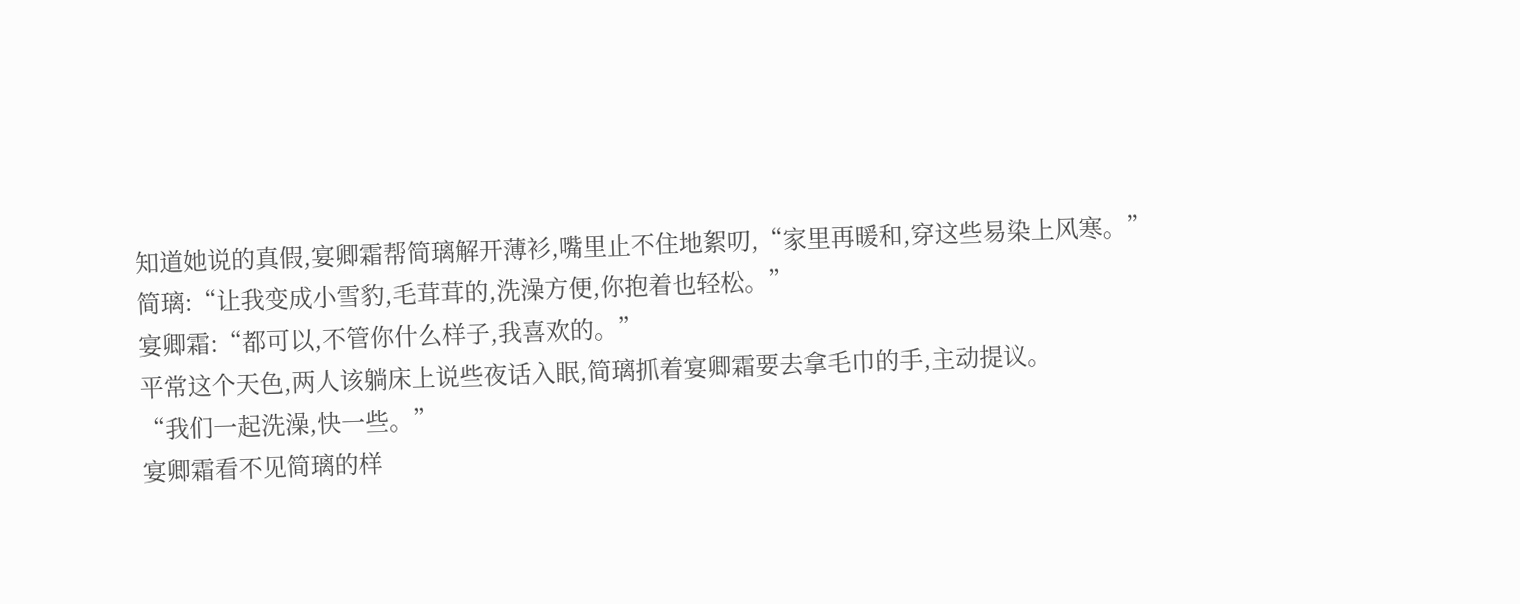知道她说的真假,宴卿霜帮简璃解开薄衫,嘴里止不住地絮叨,“家里再暖和,穿这些易染上风寒。”
简璃:“让我变成小雪豹,毛茸茸的,洗澡方便,你抱着也轻松。”
宴卿霜:“都可以,不管你什么样子,我喜欢的。”
平常这个天色,两人该躺床上说些夜话入眠,简璃抓着宴卿霜要去拿毛巾的手,主动提议。
“我们一起洗澡,快一些。”
宴卿霜看不见简璃的样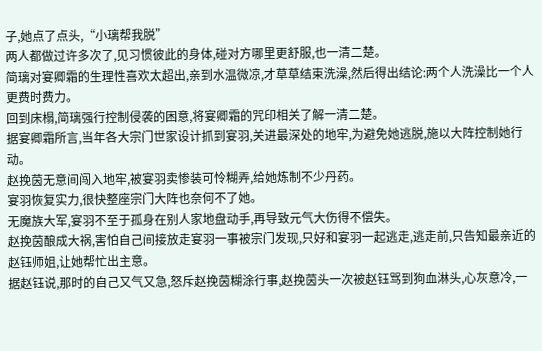子,她点了点头,“小璃帮我脱”
两人都做过许多次了,见习惯彼此的身体,碰对方哪里更舒服,也一清二楚。
简璃对宴卿霜的生理性喜欢太超出,亲到水温微凉,才草草结束洗澡,然后得出结论:两个人洗澡比一个人更费时费力。
回到床榻,简璃强行控制侵袭的困意,将宴卿霜的咒印相关了解一清二楚。
据宴卿霜所言,当年各大宗门世家设计抓到宴羽,关进最深处的地牢,为避免她逃脱,施以大阵控制她行动。
赵挽茵无意间闯入地牢,被宴羽卖惨装可怜糊弄,给她炼制不少丹药。
宴羽恢复实力,很快整座宗门大阵也奈何不了她。
无魔族大军,宴羽不至于孤身在别人家地盘动手,再导致元气大伤得不偿失。
赵挽茵酿成大祸,害怕自己间接放走宴羽一事被宗门发现,只好和宴羽一起逃走,逃走前,只告知最亲近的赵钰师姐,让她帮忙出主意。
据赵钰说,那时的自己又气又急,怒斥赵挽茵糊涂行事,赵挽茵头一次被赵钰骂到狗血淋头,心灰意冷,一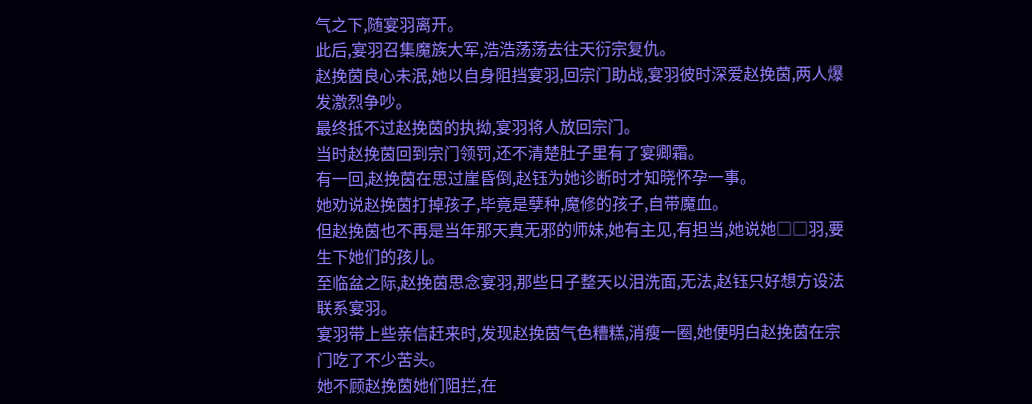气之下,随宴羽离开。
此后,宴羽召集魔族大军,浩浩荡荡去往天衍宗复仇。
赵挽茵良心未泯,她以自身阻挡宴羽,回宗门助战,宴羽彼时深爱赵挽茵,两人爆发激烈争吵。
最终抵不过赵挽茵的执拗,宴羽将人放回宗门。
当时赵挽茵回到宗门领罚,还不清楚肚子里有了宴卿霜。
有一回,赵挽茵在思过崖昏倒,赵钰为她诊断时才知晓怀孕一事。
她劝说赵挽茵打掉孩子,毕竟是孽种,魔修的孩子,自带魔血。
但赵挽茵也不再是当年那天真无邪的师妹,她有主见,有担当,她说她□□羽,要生下她们的孩儿。
至临盆之际,赵挽茵思念宴羽,那些日子整天以泪洗面,无法,赵钰只好想方设法联系宴羽。
宴羽带上些亲信赶来时,发现赵挽茵气色糟糕,消瘦一圈,她便明白赵挽茵在宗门吃了不少苦头。
她不顾赵挽茵她们阻拦,在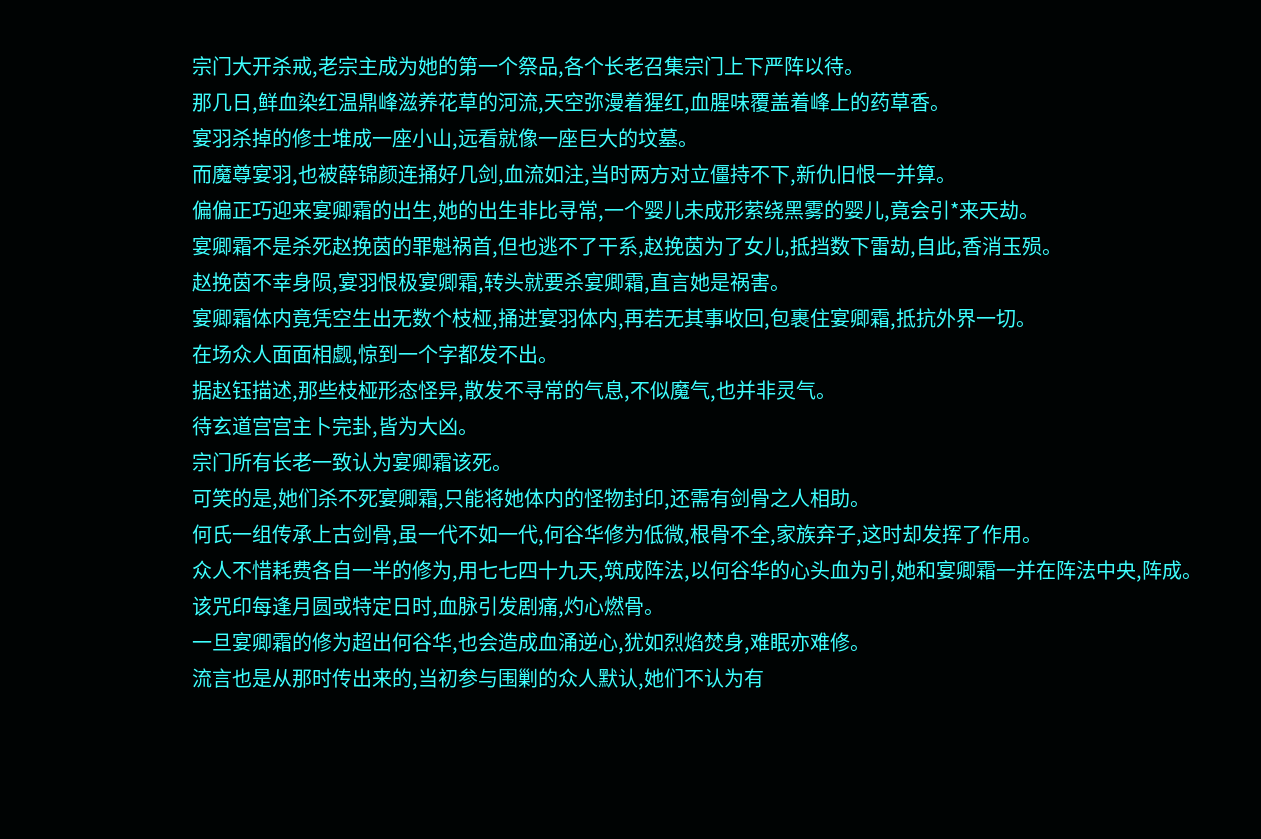宗门大开杀戒,老宗主成为她的第一个祭品,各个长老召集宗门上下严阵以待。
那几日,鲜血染红温鼎峰滋养花草的河流,天空弥漫着猩红,血腥味覆盖着峰上的药草香。
宴羽杀掉的修士堆成一座小山,远看就像一座巨大的坟墓。
而魔尊宴羽,也被薛锦颜连捅好几剑,血流如注,当时两方对立僵持不下,新仇旧恨一并算。
偏偏正巧迎来宴卿霜的出生,她的出生非比寻常,一个婴儿未成形萦绕黑雾的婴儿,竟会引*来天劫。
宴卿霜不是杀死赵挽茵的罪魁祸首,但也逃不了干系,赵挽茵为了女儿,抵挡数下雷劫,自此,香消玉殒。
赵挽茵不幸身陨,宴羽恨极宴卿霜,转头就要杀宴卿霜,直言她是祸害。
宴卿霜体内竟凭空生出无数个枝桠,捅进宴羽体内,再若无其事收回,包裹住宴卿霜,抵抗外界一切。
在场众人面面相觑,惊到一个字都发不出。
据赵钰描述,那些枝桠形态怪异,散发不寻常的气息,不似魔气,也并非灵气。
待玄道宫宫主卜完卦,皆为大凶。
宗门所有长老一致认为宴卿霜该死。
可笑的是,她们杀不死宴卿霜,只能将她体内的怪物封印,还需有剑骨之人相助。
何氏一组传承上古剑骨,虽一代不如一代,何谷华修为低微,根骨不全,家族弃子,这时却发挥了作用。
众人不惜耗费各自一半的修为,用七七四十九天,筑成阵法,以何谷华的心头血为引,她和宴卿霜一并在阵法中央,阵成。
该咒印每逢月圆或特定日时,血脉引发剧痛,灼心燃骨。
一旦宴卿霜的修为超出何谷华,也会造成血涌逆心,犹如烈焰焚身,难眠亦难修。
流言也是从那时传出来的,当初参与围剿的众人默认,她们不认为有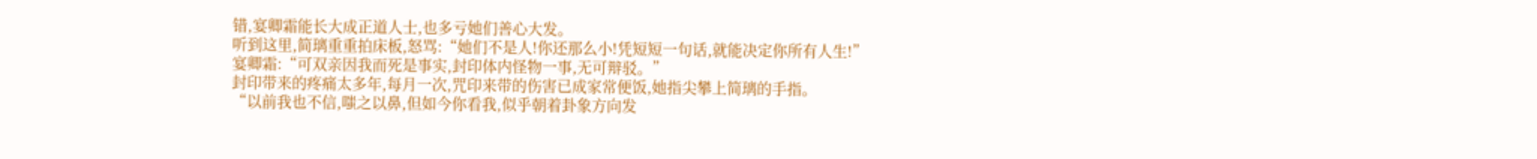错,宴卿霜能长大成正道人士,也多亏她们善心大发。
听到这里,简璃重重拍床板,怒骂:“她们不是人!你还那么小!凭短短一句话,就能决定你所有人生!”
宴卿霜:“可双亲因我而死是事实,封印体内怪物一事,无可辩驳。”
封印带来的疼痛太多年,每月一次,咒印来带的伤害已成家常便饭,她指尖攀上简璃的手指。
“以前我也不信,嗤之以鼻,但如今你看我,似乎朝着卦象方向发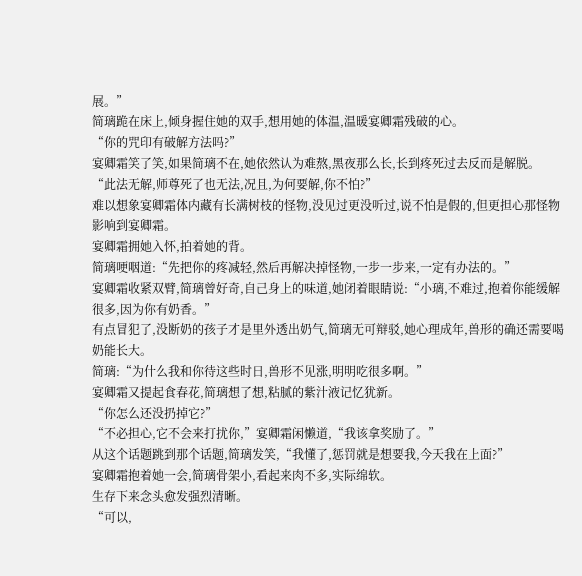展。”
简璃跪在床上,倾身握住她的双手,想用她的体温,温暖宴卿霜残破的心。
“你的咒印有破解方法吗?”
宴卿霜笑了笑,如果简璃不在,她依然认为难熬,黑夜那么长,长到疼死过去反而是解脱。
“此法无解,师尊死了也无法,况且,为何要解,你不怕?”
难以想象宴卿霜体内藏有长满树枝的怪物,没见过更没听过,说不怕是假的,但更担心那怪物影响到宴卿霜。
宴卿霜拥她入怀,拍着她的背。
简璃哽咽道:“先把你的疼减轻,然后再解决掉怪物,一步一步来,一定有办法的。”
宴卿霜收紧双臂,简璃曾好奇,自己身上的味道,她闭着眼睛说:“小璃,不难过,抱着你能缓解很多,因为你有奶香。”
有点冒犯了,没断奶的孩子才是里外透出奶气,简璃无可辩驳,她心理成年,兽形的确还需要喝奶能长大。
简璃:“为什么我和你待这些时日,兽形不见涨,明明吃很多啊。”
宴卿霜又提起食春花,简璃想了想,粘腻的紫汁液记忆犹新。
“你怎么还没扔掉它?”
“不必担心,它不会来打扰你,”宴卿霜闲懒道,“我该拿奖励了。”
从这个话题跳到那个话题,简璃发笑,“我懂了,惩罚就是想要我,今天我在上面?”
宴卿霜抱着她一会,简璃骨架小,看起来肉不多,实际绵软。
生存下来念头愈发强烈清晰。
“可以,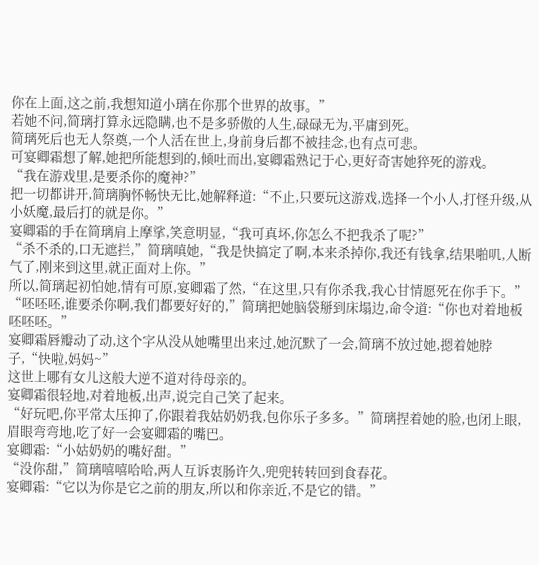你在上面,这之前,我想知道小璃在你那个世界的故事。”
若她不问,简璃打算永远隐瞒,也不是多骄傲的人生,碌碌无为,平庸到死。
简璃死后也无人祭奠,一个人活在世上,身前身后都不被挂念,也有点可悲。
可宴卿霜想了解,她把所能想到的,倾吐而出,宴卿霜熟记于心,更好奇害她猝死的游戏。
“我在游戏里,是要杀你的魔神?”
把一切都讲开,简璃胸怀畅快无比,她解释道:“不止,只要玩这游戏,选择一个小人,打怪升级,从小妖魔,最后打的就是你。”
宴卿霜的手在简璃肩上摩挲,笑意明显,“我可真坏,你怎么不把我杀了呢?”
“杀不杀的,口无遮拦,”简璃嗔她,“我是快搞定了啊,本来杀掉你,我还有钱拿,结果啪叽,人断气了,刚来到这里,就正面对上你。”
所以,简璃起初怕她,情有可原,宴卿霜了然,“在这里,只有你杀我,我心甘情愿死在你手下。”
“呸呸呸,谁要杀你啊,我们都要好好的,”简璃把她脑袋掰到床塌边,命令道:“你也对着地板呸呸呸。”
宴卿霜唇瓣动了动,这个字从没从她嘴里出来过,她沉默了一会,简璃不放过她,摁着她脖子,“快啦,妈妈~”
这世上哪有女儿这般大逆不道对待母亲的。
宴卿霜很轻地,对着地板,出声,说完自己笑了起来。
“好玩吧,你平常太压抑了,你跟着我姑奶奶我,包你乐子多多。”简璃捏着她的脸,也闭上眼,眉眼弯弯地,吃了好一会宴卿霜的嘴巴。
宴卿霜:“小姑奶奶的嘴好甜。”
“没你甜,”简璃嘻嘻哈哈,两人互诉衷肠许久,兜兜转转回到食春花。
宴卿霜:“它以为你是它之前的朋友,所以和你亲近,不是它的错。”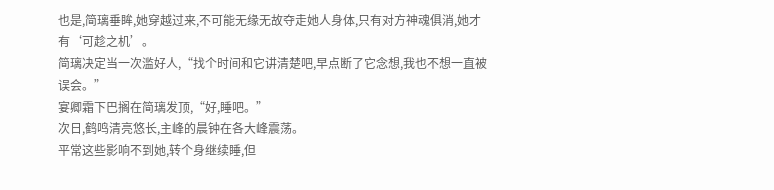也是,简璃垂眸,她穿越过来,不可能无缘无故夺走她人身体,只有对方神魂俱消,她才有‘可趁之机’。
简璃决定当一次滥好人,“找个时间和它讲清楚吧,早点断了它念想,我也不想一直被误会。”
宴卿霜下巴搁在简璃发顶,“好,睡吧。”
次日,鹤鸣清亮悠长,主峰的晨钟在各大峰震荡。
平常这些影响不到她,转个身继续睡,但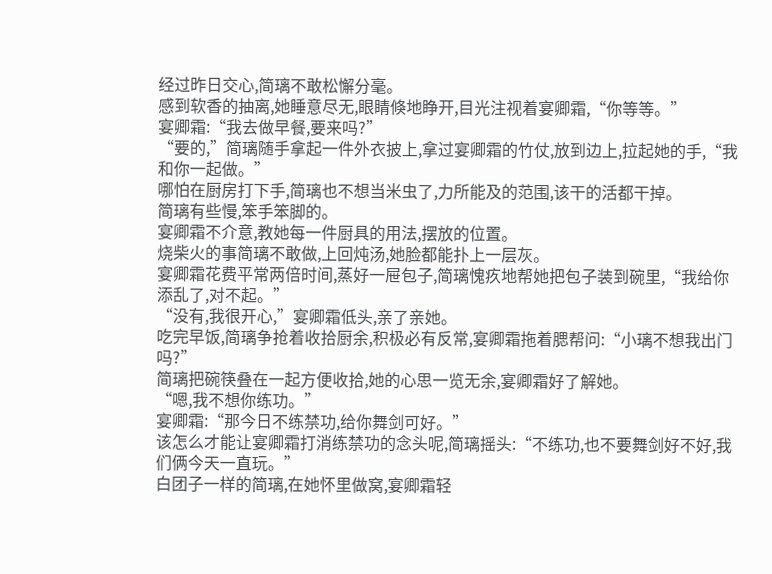经过昨日交心,简璃不敢松懈分毫。
感到软香的抽离,她睡意尽无,眼睛倏地睁开,目光注视着宴卿霜,“你等等。”
宴卿霜:“我去做早餐,要来吗?”
“要的,”简璃随手拿起一件外衣披上,拿过宴卿霜的竹仗,放到边上,拉起她的手,“我和你一起做。”
哪怕在厨房打下手,简璃也不想当米虫了,力所能及的范围,该干的活都干掉。
简璃有些慢,笨手笨脚的。
宴卿霜不介意,教她每一件厨具的用法,摆放的位置。
烧柴火的事简璃不敢做,上回炖汤,她脸都能扑上一层灰。
宴卿霜花费平常两倍时间,蒸好一屉包子,简璃愧疚地帮她把包子装到碗里,“我给你添乱了,对不起。”
“没有,我很开心,”宴卿霜低头,亲了亲她。
吃完早饭,简璃争抢着收拾厨余,积极必有反常,宴卿霜拖着腮帮问:“小璃不想我出门吗?”
简璃把碗筷叠在一起方便收拾,她的心思一览无余,宴卿霜好了解她。
“嗯,我不想你练功。”
宴卿霜:“那今日不练禁功,给你舞剑可好。”
该怎么才能让宴卿霜打消练禁功的念头呢,简璃摇头:“不练功,也不要舞剑好不好,我们俩今天一直玩。”
白团子一样的简璃,在她怀里做窝,宴卿霜轻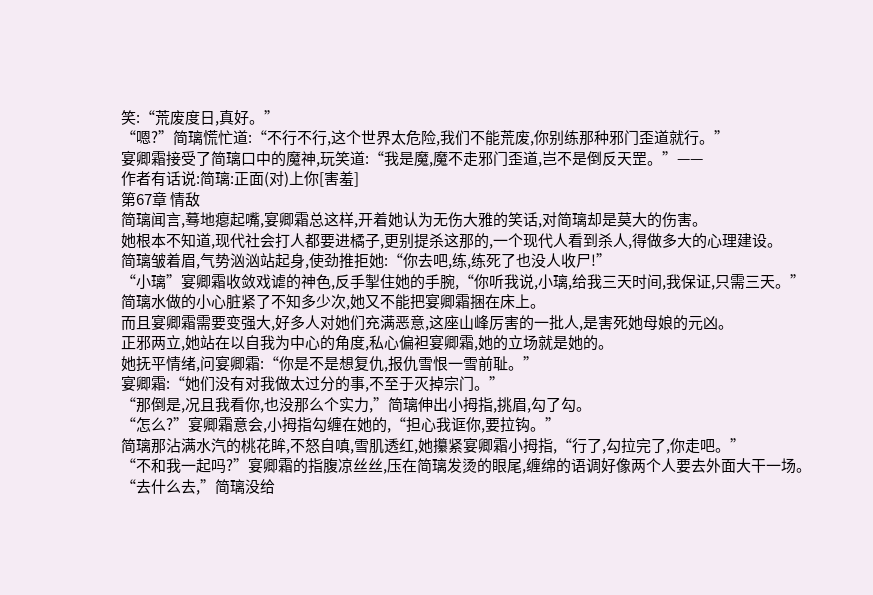笑:“荒废度日,真好。”
“嗯?”简璃慌忙道:“不行不行,这个世界太危险,我们不能荒废,你别练那种邪门歪道就行。”
宴卿霜接受了简璃口中的魔神,玩笑道:“我是魔,魔不走邪门歪道,岂不是倒反天罡。”——
作者有话说:简璃:正面(对)上你[害羞]
第67章 情敌
简璃闻言,蓦地瘪起嘴,宴卿霜总这样,开着她认为无伤大雅的笑话,对简璃却是莫大的伤害。
她根本不知道,现代社会打人都要进橘子,更别提杀这那的,一个现代人看到杀人,得做多大的心理建设。
简璃皱着眉,气势汹汹站起身,使劲推拒她:“你去吧,练,练死了也没人收尸!”
“小璃”宴卿霜收敛戏谑的神色,反手掣住她的手腕,“你听我说,小璃,给我三天时间,我保证,只需三天。”
简璃水做的小心脏紧了不知多少次,她又不能把宴卿霜捆在床上。
而且宴卿霜需要变强大,好多人对她们充满恶意,这座山峰厉害的一批人,是害死她母娘的元凶。
正邪两立,她站在以自我为中心的角度,私心偏袒宴卿霜,她的立场就是她的。
她抚平情绪,问宴卿霜:“你是不是想复仇,报仇雪恨一雪前耻。”
宴卿霜:“她们没有对我做太过分的事,不至于灭掉宗门。”
“那倒是,况且我看你,也没那么个实力,”简璃伸出小拇指,挑眉,勾了勾。
“怎么?”宴卿霜意会,小拇指勾缠在她的,“担心我诓你,要拉钩。”
简璃那沾满水汽的桃花眸,不怒自嗔,雪肌透红,她攥紧宴卿霜小拇指,“行了,勾拉完了,你走吧。”
“不和我一起吗?”宴卿霜的指腹凉丝丝,压在简璃发烫的眼尾,缠绵的语调好像两个人要去外面大干一场。
“去什么去,”简璃没给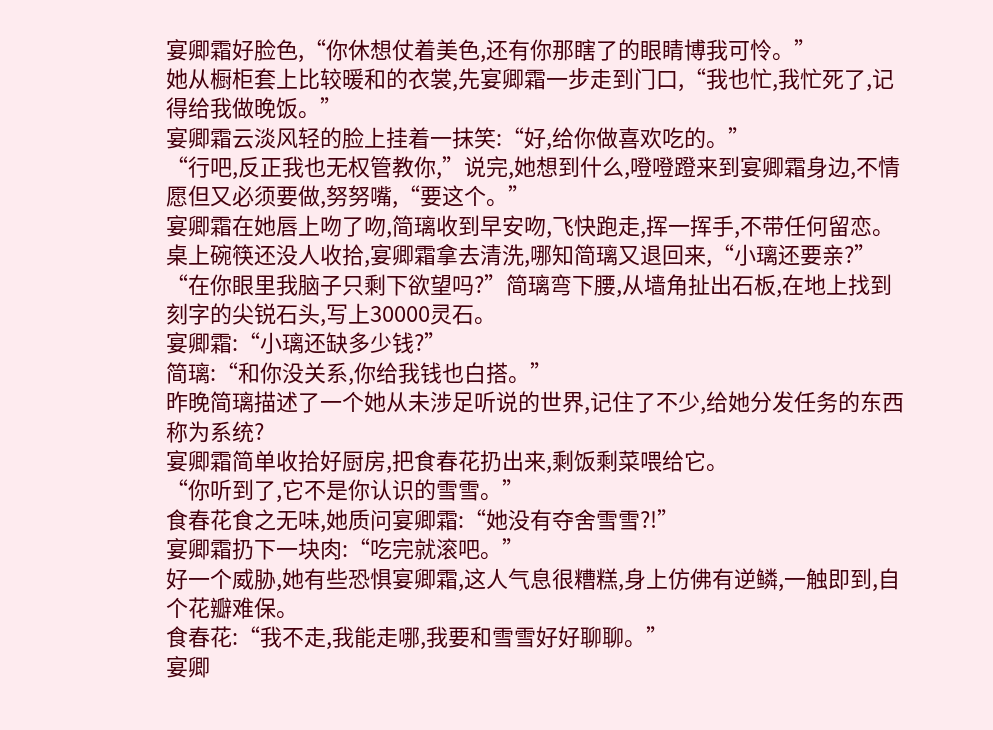宴卿霜好脸色,“你休想仗着美色,还有你那瞎了的眼睛博我可怜。”
她从橱柜套上比较暖和的衣裳,先宴卿霜一步走到门口,“我也忙,我忙死了,记得给我做晚饭。”
宴卿霜云淡风轻的脸上挂着一抹笑:“好,给你做喜欢吃的。”
“行吧,反正我也无权管教你,”说完,她想到什么,噔噔蹬来到宴卿霜身边,不情愿但又必须要做,努努嘴,“要这个。”
宴卿霜在她唇上吻了吻,简璃收到早安吻,飞快跑走,挥一挥手,不带任何留恋。
桌上碗筷还没人收拾,宴卿霜拿去清洗,哪知简璃又退回来,“小璃还要亲?”
“在你眼里我脑子只剩下欲望吗?”简璃弯下腰,从墙角扯出石板,在地上找到刻字的尖锐石头,写上30000灵石。
宴卿霜:“小璃还缺多少钱?”
简璃:“和你没关系,你给我钱也白搭。”
昨晚简璃描述了一个她从未涉足听说的世界,记住了不少,给她分发任务的东西称为系统?
宴卿霜简单收拾好厨房,把食春花扔出来,剩饭剩菜喂给它。
“你听到了,它不是你认识的雪雪。”
食春花食之无味,她质问宴卿霜:“她没有夺舍雪雪?!”
宴卿霜扔下一块肉:“吃完就滚吧。”
好一个威胁,她有些恐惧宴卿霜,这人气息很糟糕,身上仿佛有逆鳞,一触即到,自个花瓣难保。
食春花:“我不走,我能走哪,我要和雪雪好好聊聊。”
宴卿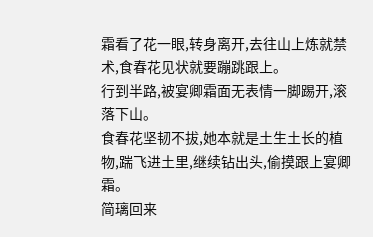霜看了花一眼,转身离开,去往山上炼就禁术,食春花见状就要蹦跳跟上。
行到半路,被宴卿霜面无表情一脚踢开,滚落下山。
食春花坚韧不拔,她本就是土生土长的植物,踹飞进土里,继续钻出头,偷摸跟上宴卿霜。
简璃回来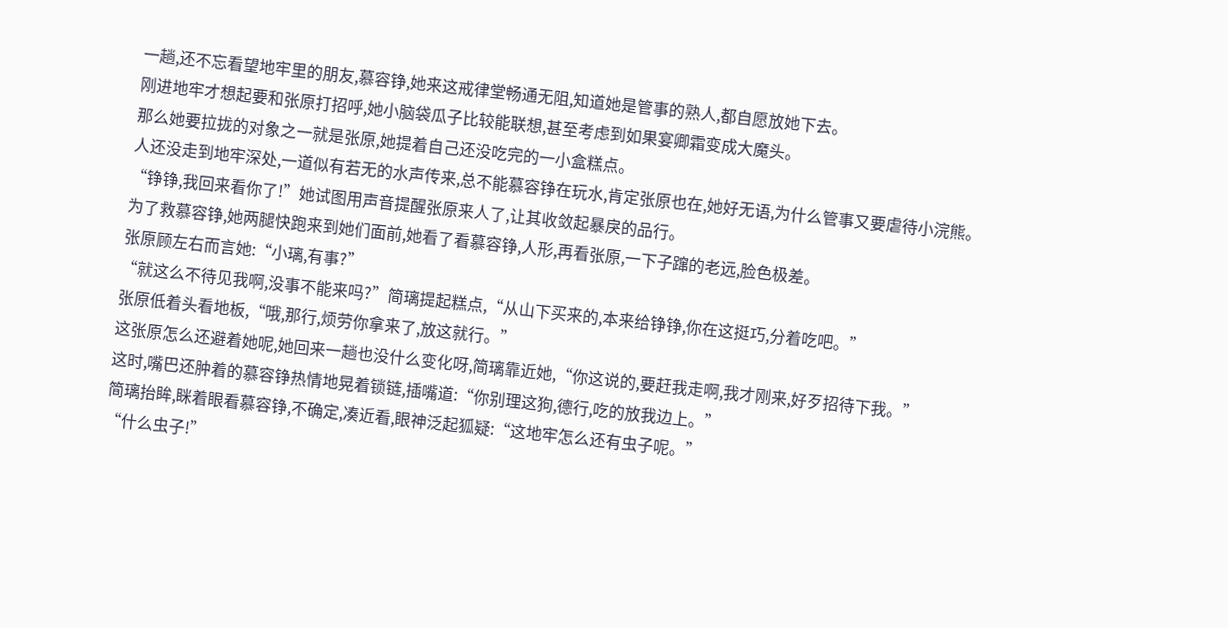一趟,还不忘看望地牢里的朋友,慕容铮,她来这戒律堂畅通无阻,知道她是管事的熟人,都自愿放她下去。
刚进地牢才想起要和张原打招呼,她小脑袋瓜子比较能联想,甚至考虑到如果宴卿霜变成大魔头。
那么她要拉拢的对象之一就是张原,她提着自己还没吃完的一小盒糕点。
人还没走到地牢深处,一道似有若无的水声传来,总不能慕容铮在玩水,肯定张原也在,她好无语,为什么管事又要虐待小浣熊。
“铮铮,我回来看你了!”她试图用声音提醒张原来人了,让其收敛起暴戾的品行。
为了救慕容铮,她两腿快跑来到她们面前,她看了看慕容铮,人形,再看张原,一下子蹿的老远,脸色极差。
张原顾左右而言她:“小璃,有事?”
“就这么不待见我啊,没事不能来吗?”简璃提起糕点,“从山下买来的,本来给铮铮,你在这挺巧,分着吃吧。”
张原低着头看地板,“哦,那行,烦劳你拿来了,放这就行。”
这张原怎么还避着她呢,她回来一趟也没什么变化呀,简璃靠近她,“你这说的,要赶我走啊,我才刚来,好歹招待下我。”
这时,嘴巴还肿着的慕容铮热情地晃着锁链,插嘴道:“你别理这狗,德行,吃的放我边上。”
简璃抬眸,眯着眼看慕容铮,不确定,凑近看,眼神泛起狐疑:“这地牢怎么还有虫子呢。”
“什么虫子!”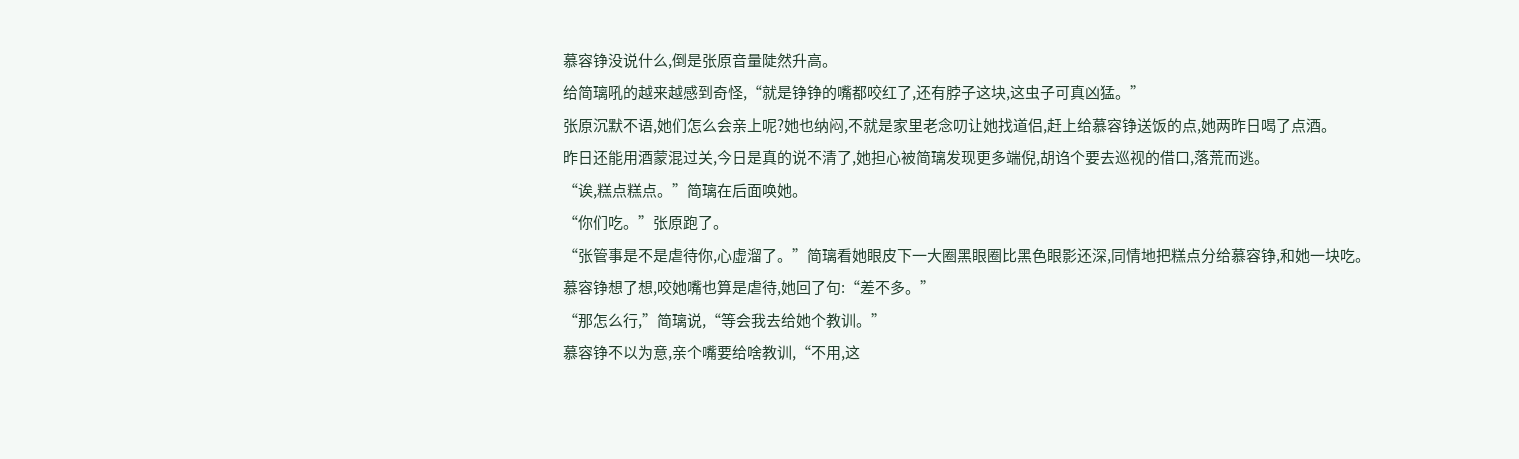慕容铮没说什么,倒是张原音量陡然升高。
给简璃吼的越来越感到奇怪,“就是铮铮的嘴都咬红了,还有脖子这块,这虫子可真凶猛。”
张原沉默不语,她们怎么会亲上呢?她也纳闷,不就是家里老念叨让她找道侣,赶上给慕容铮送饭的点,她两昨日喝了点酒。
昨日还能用酒蒙混过关,今日是真的说不清了,她担心被简璃发现更多端倪,胡诌个要去巡视的借口,落荒而逃。
“诶,糕点糕点。”简璃在后面唤她。
“你们吃。”张原跑了。
“张管事是不是虐待你,心虚溜了。”简璃看她眼皮下一大圈黑眼圈比黑色眼影还深,同情地把糕点分给慕容铮,和她一块吃。
慕容铮想了想,咬她嘴也算是虐待,她回了句:“差不多。”
“那怎么行,”简璃说,“等会我去给她个教训。”
慕容铮不以为意,亲个嘴要给啥教训,“不用,这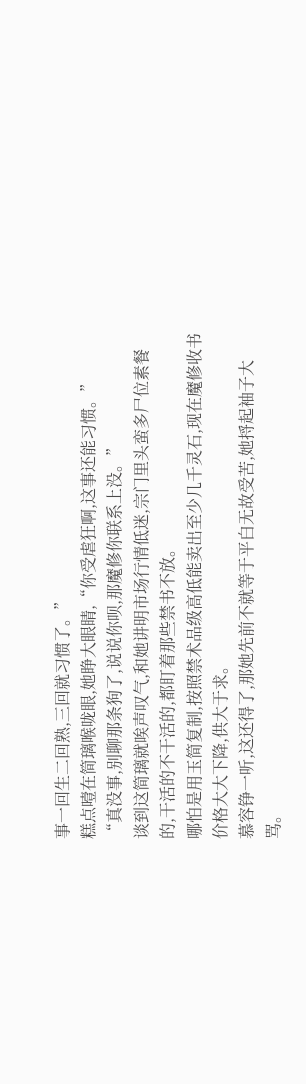事一回生二回熟,三回就习惯了。”
糕点噎在简璃喉咙眼,她睁大眼睛,“你受虐狂啊,这事还能习惯。”
“真没事,别聊那条狗了,说说你呗,那魔修你联系上没。”
谈到这简璃就唉声叹气,和她讲明市场行情低迷,宗门里头蛮多尸位素餐的,干活的不干活的,都盯着那些禁书不放。
哪怕是用玉简复制,按照禁术品级高低能卖出至少几千灵石,现在魔修收书价格大大下降,供大于求。
慕容铮一听,这还得了,那她先前不就等于平白无故受苦,她捋起袖子大骂。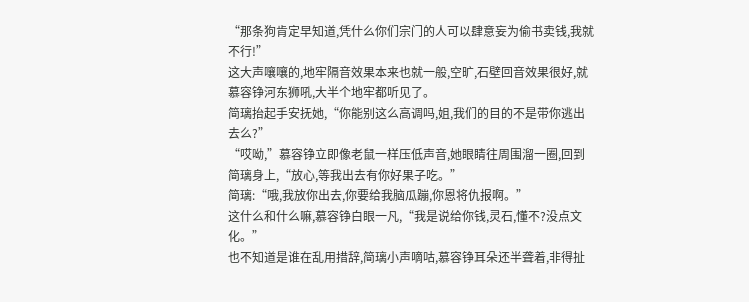“那条狗肯定早知道,凭什么你们宗门的人可以肆意妄为偷书卖钱,我就不行!”
这大声嚷嚷的,地牢隔音效果本来也就一般,空旷,石壁回音效果很好,就慕容铮河东狮吼,大半个地牢都听见了。
简璃抬起手安抚她,“你能别这么高调吗,姐,我们的目的不是带你逃出去么?”
“哎呦,”慕容铮立即像老鼠一样压低声音,她眼睛往周围溜一圈,回到简璃身上,“放心,等我出去有你好果子吃。”
简璃:“哦,我放你出去,你要给我脑瓜蹦,你恩将仇报啊。”
这什么和什么嘛,慕容铮白眼一凡,“我是说给你钱,灵石,懂不?没点文化。”
也不知道是谁在乱用措辞,简璃小声嘀咕,慕容铮耳朵还半聋着,非得扯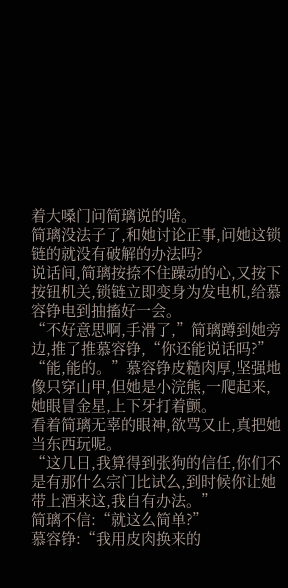着大嗓门问简璃说的啥。
简璃没法子了,和她讨论正事,问她这锁链的就没有破解的办法吗?
说话间,简璃按捺不住躁动的心,又按下按钮机关,锁链立即变身为发电机,给慕容铮电到抽搐好一会。
“不好意思啊,手滑了,”简璃蹲到她旁边,推了推慕容铮,“你还能说话吗?”
“能,能的。”慕容铮皮糙肉厚,坚强地像只穿山甲,但她是小浣熊,一爬起来,她眼冒金星,上下牙打着颤。
看着简璃无辜的眼神,欲骂又止,真把她当东西玩呢。
“这几日,我算得到张狗的信任,你们不是有那什么宗门比试么,到时候你让她带上酒来这,我自有办法。”
简璃不信:“就这么简单?”
慕容铮:“我用皮肉换来的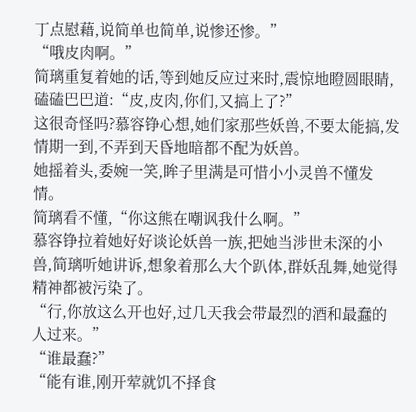丁点慰藉,说简单也简单,说惨还惨。”
“哦皮肉啊。”
简璃重复着她的话,等到她反应过来时,震惊地瞪圆眼睛,磕磕巴巴道:“皮,皮肉,你们,又搞上了?”
这很奇怪吗?慕容铮心想,她们家那些妖兽,不要太能搞,发情期一到,不弄到天昏地暗都不配为妖兽。
她摇着头,委婉一笑,眸子里满是可惜小小灵兽不懂发情。
简璃看不懂,“你这熊在嘲讽我什么啊。”
慕容铮拉着她好好谈论妖兽一族,把她当涉世未深的小兽,简璃听她讲诉,想象着那么大个趴体,群妖乱舞,她觉得精神都被污染了。
“行,你放这么开也好,过几天我会带最烈的酒和最蠢的人过来。”
“谁最蠢?”
“能有谁,刚开荤就饥不择食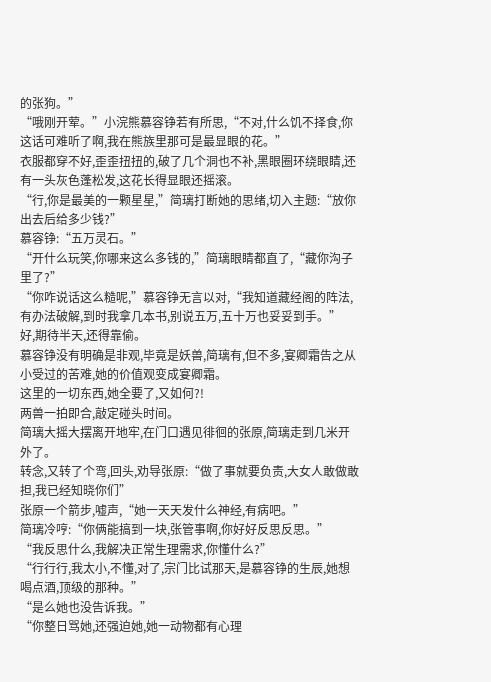的张狗。”
“哦刚开荤。”小浣熊慕容铮若有所思,“不对,什么饥不择食,你这话可难听了啊,我在熊族里那可是最显眼的花。”
衣服都穿不好,歪歪扭扭的,破了几个洞也不补,黑眼圈环绕眼睛,还有一头灰色蓬松发,这花长得显眼还摇滚。
“行,你是最美的一颗星星,”简璃打断她的思绪,切入主题:“放你出去后给多少钱?”
慕容铮:“五万灵石。”
“开什么玩笑,你哪来这么多钱的,”简璃眼睛都直了,“藏你沟子里了?”
“你咋说话这么糙呢,”慕容铮无言以对,“我知道藏经阁的阵法,有办法破解,到时我拿几本书,别说五万,五十万也妥妥到手。”
好,期待半天,还得靠偷。
慕容铮没有明确是非观,毕竟是妖兽,简璃有,但不多,宴卿霜告之从小受过的苦难,她的价值观变成宴卿霜。
这里的一切东西,她全要了,又如何?!
两兽一拍即合,敲定碰头时间。
简璃大摇大摆离开地牢,在门口遇见徘徊的张原,简璃走到几米开外了。
转念,又转了个弯,回头,劝导张原:“做了事就要负责,大女人敢做敢担,我已经知晓你们”
张原一个箭步,嘘声,“她一天天发什么神经,有病吧。”
简璃冷哼:“你俩能搞到一块,张管事啊,你好好反思反思。”
“我反思什么,我解决正常生理需求,你懂什么?”
“行行行,我太小,不懂,对了,宗门比试那天,是慕容铮的生辰,她想喝点酒,顶级的那种。”
“是么她也没告诉我。”
“你整日骂她,还强迫她,她一动物都有心理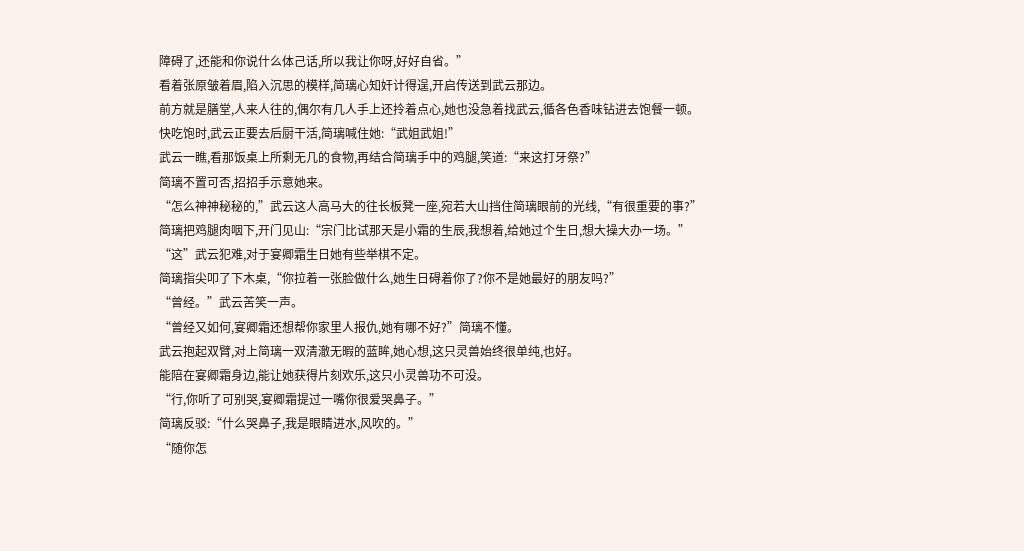障碍了,还能和你说什么体己话,所以我让你呀,好好自省。”
看着张原皱着眉,陷入沉思的模样,简璃心知奸计得逞,开启传送到武云那边。
前方就是膳堂,人来人往的,偶尔有几人手上还拎着点心,她也没急着找武云,循各色香味钻进去饱餐一顿。
快吃饱时,武云正要去后厨干活,简璃喊住她:“武姐武姐!”
武云一瞧,看那饭桌上所剩无几的食物,再结合简璃手中的鸡腿,笑道:“来这打牙祭?”
简璃不置可否,招招手示意她来。
“怎么神神秘秘的,”武云这人高马大的往长板凳一座,宛若大山挡住简璃眼前的光线,“有很重要的事?”
简璃把鸡腿肉咽下,开门见山:“宗门比试那天是小霜的生辰,我想着,给她过个生日,想大操大办一场。”
“这”武云犯难,对于宴卿霜生日她有些举棋不定。
简璃指尖叩了下木桌,“你拉着一张脸做什么,她生日碍着你了?你不是她最好的朋友吗?”
“曾经。”武云苦笑一声。
“曾经又如何,宴卿霜还想帮你家里人报仇,她有哪不好?”简璃不懂。
武云抱起双臂,对上简璃一双清澈无暇的蓝眸,她心想,这只灵兽始终很单纯,也好。
能陪在宴卿霜身边,能让她获得片刻欢乐,这只小灵兽功不可没。
“行,你听了可别哭,宴卿霜提过一嘴你很爱哭鼻子。”
简璃反驳:“什么哭鼻子,我是眼睛进水,风吹的。”
“随你怎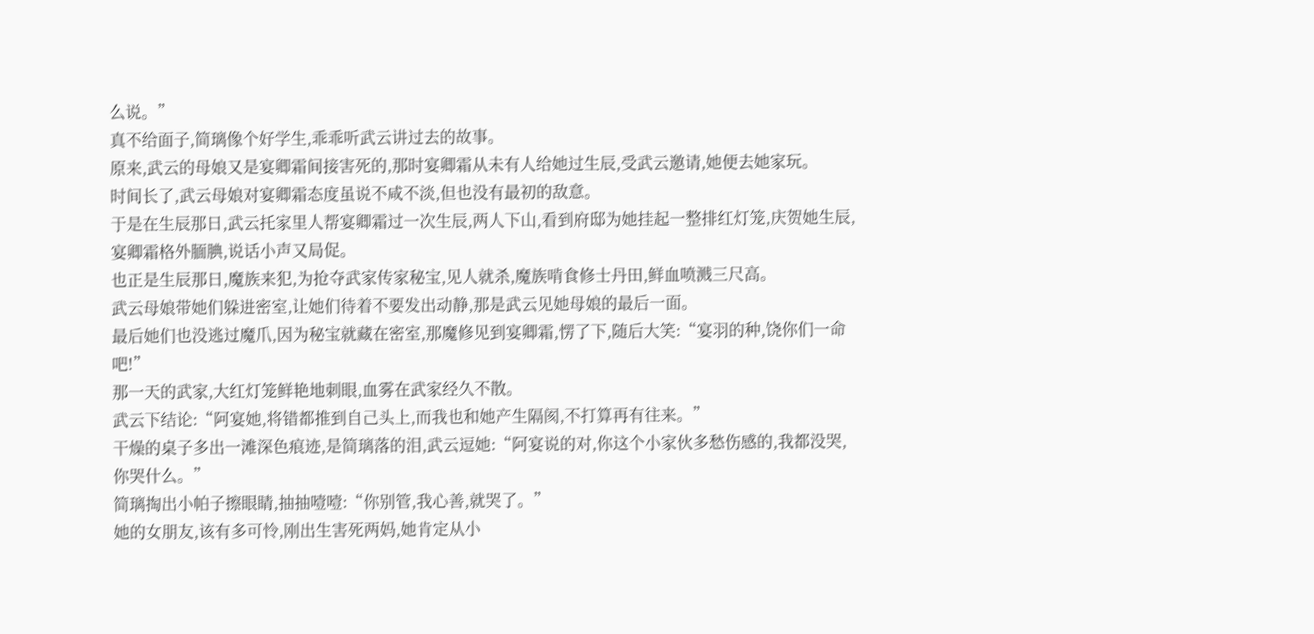么说。”
真不给面子,简璃像个好学生,乖乖听武云讲过去的故事。
原来,武云的母娘又是宴卿霜间接害死的,那时宴卿霜从未有人给她过生辰,受武云邀请,她便去她家玩。
时间长了,武云母娘对宴卿霜态度虽说不咸不淡,但也没有最初的敌意。
于是在生辰那日,武云托家里人帮宴卿霜过一次生辰,两人下山,看到府邸为她挂起一整排红灯笼,庆贺她生辰,宴卿霜格外腼腆,说话小声又局促。
也正是生辰那日,魔族来犯,为抢夺武家传家秘宝,见人就杀,魔族啃食修士丹田,鲜血喷溅三尺高。
武云母娘带她们躲进密室,让她们待着不要发出动静,那是武云见她母娘的最后一面。
最后她们也没逃过魔爪,因为秘宝就藏在密室,那魔修见到宴卿霜,愣了下,随后大笑:“宴羽的种,饶你们一命吧!”
那一天的武家,大红灯笼鲜艳地刺眼,血雾在武家经久不散。
武云下结论:“阿宴她,将错都推到自己头上,而我也和她产生隔阂,不打算再有往来。”
干燥的桌子多出一滩深色痕迹,是简璃落的泪,武云逗她:“阿宴说的对,你这个小家伙多愁伤感的,我都没哭,你哭什么。”
简璃掏出小帕子擦眼睛,抽抽噎噎:“你别管,我心善,就哭了。”
她的女朋友,该有多可怜,刚出生害死两妈,她肯定从小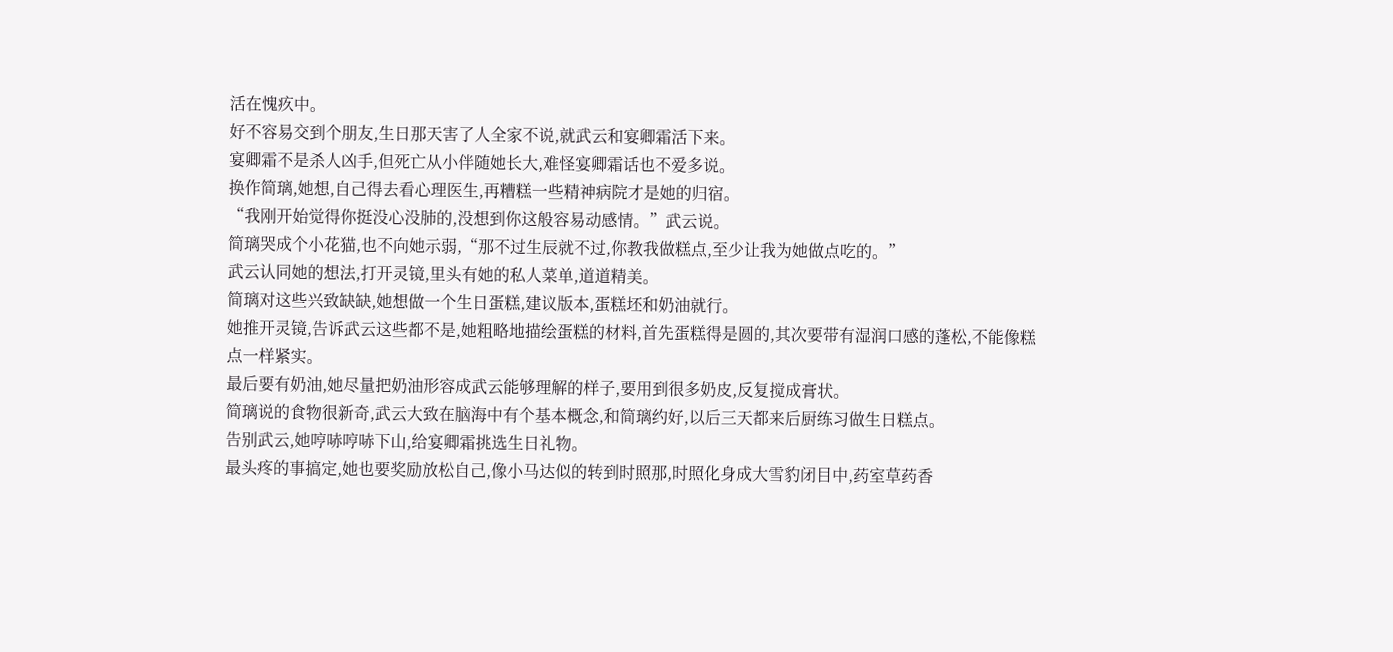活在愧疚中。
好不容易交到个朋友,生日那天害了人全家不说,就武云和宴卿霜活下来。
宴卿霜不是杀人凶手,但死亡从小伴随她长大,难怪宴卿霜话也不爱多说。
换作简璃,她想,自己得去看心理医生,再糟糕一些精神病院才是她的归宿。
“我刚开始觉得你挺没心没肺的,没想到你这般容易动感情。”武云说。
简璃哭成个小花猫,也不向她示弱,“那不过生辰就不过,你教我做糕点,至少让我为她做点吃的。”
武云认同她的想法,打开灵镜,里头有她的私人菜单,道道精美。
简璃对这些兴致缺缺,她想做一个生日蛋糕,建议版本,蛋糕坯和奶油就行。
她推开灵镜,告诉武云这些都不是,她粗略地描绘蛋糕的材料,首先蛋糕得是圆的,其次要带有湿润口感的蓬松,不能像糕点一样紧实。
最后要有奶油,她尽量把奶油形容成武云能够理解的样子,要用到很多奶皮,反复搅成膏状。
简璃说的食物很新奇,武云大致在脑海中有个基本概念,和简璃约好,以后三天都来后厨练习做生日糕点。
告别武云,她哼哧哼哧下山,给宴卿霜挑选生日礼物。
最头疼的事搞定,她也要奖励放松自己,像小马达似的转到时照那,时照化身成大雪豹闭目中,药室草药香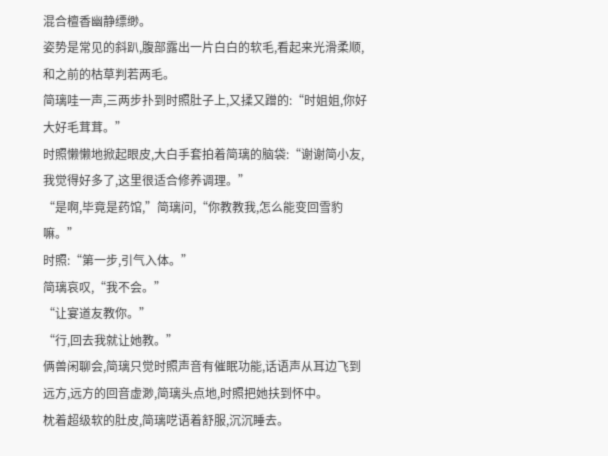混合檀香幽静缥缈。
姿势是常见的斜趴,腹部露出一片白白的软毛,看起来光滑柔顺,和之前的枯草判若两毛。
简璃哇一声,三两步扑到时照肚子上,又揉又蹭的:“时姐姐,你好大好毛茸茸。”
时照懒懒地掀起眼皮,大白手套拍着简璃的脑袋:“谢谢简小友,我觉得好多了,这里很适合修养调理。”
“是啊,毕竟是药馆,”简璃问,“你教教我,怎么能变回雪豹嘛。”
时照:“第一步,引气入体。”
简璃哀叹,“我不会。”
“让宴道友教你。”
“行,回去我就让她教。”
俩兽闲聊会,简璃只觉时照声音有催眠功能,话语声从耳边飞到远方,远方的回音虚渺,简璃头点地,时照把她扶到怀中。
枕着超级软的肚皮,简璃呓语着舒服,沉沉睡去。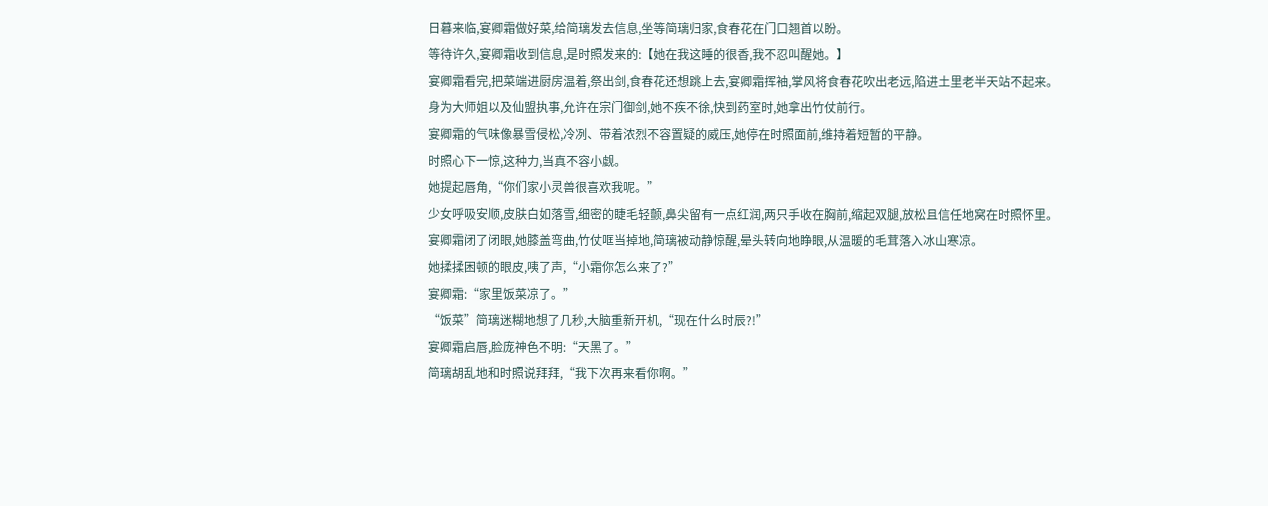日暮来临,宴卿霜做好菜,给简璃发去信息,坐等简璃归家,食春花在门口翘首以盼。
等待许久,宴卿霜收到信息,是时照发来的:【她在我这睡的很香,我不忍叫醒她。】
宴卿霜看完,把菜端进厨房温着,祭出剑,食春花还想跳上去,宴卿霜挥袖,掌风将食春花吹出老远,陷进土里老半天站不起来。
身为大师姐以及仙盟执事,允许在宗门御剑,她不疾不徐,快到药室时,她拿出竹仗前行。
宴卿霜的气味像暴雪侵松,冷冽、带着浓烈不容置疑的威压,她停在时照面前,维持着短暂的平静。
时照心下一惊,这种力,当真不容小觑。
她提起唇角,“你们家小灵兽很喜欢我呢。”
少女呼吸安顺,皮肤白如落雪,细密的睫毛轻颤,鼻尖留有一点红润,两只手收在胸前,缩起双腿,放松且信任地窝在时照怀里。
宴卿霜闭了闭眼,她膝盖弯曲,竹仗哐当掉地,简璃被动静惊醒,晕头转向地睁眼,从温暖的毛茸落入冰山寒凉。
她揉揉困顿的眼皮,咦了声,“小霜你怎么来了?”
宴卿霜:“家里饭菜凉了。”
“饭菜”简璃迷糊地想了几秒,大脑重新开机,“现在什么时辰?!”
宴卿霜启唇,脸庞神色不明:“天黑了。”
简璃胡乱地和时照说拜拜,“我下次再来看你啊。”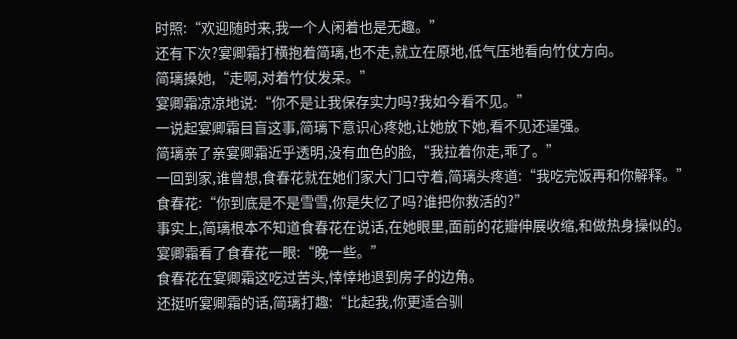时照:“欢迎随时来,我一个人闲着也是无趣。”
还有下次?宴卿霜打横抱着简璃,也不走,就立在原地,低气压地看向竹仗方向。
简璃搡她,“走啊,对着竹仗发呆。”
宴卿霜凉凉地说:“你不是让我保存实力吗?我如今看不见。”
一说起宴卿霜目盲这事,简璃下意识心疼她,让她放下她,看不见还逞强。
简璃亲了亲宴卿霜近乎透明,没有血色的脸,“我拉着你走,乖了。”
一回到家,谁曾想,食春花就在她们家大门口守着,简璃头疼道:“我吃完饭再和你解释。”
食春花:“你到底是不是雪雪,你是失忆了吗?谁把你救活的?”
事实上,简璃根本不知道食春花在说话,在她眼里,面前的花瓣伸展收缩,和做热身操似的。
宴卿霜看了食春花一眼:“晚一些。”
食春花在宴卿霜这吃过苦头,悻悻地退到房子的边角。
还挺听宴卿霜的话,简璃打趣:“比起我,你更适合驯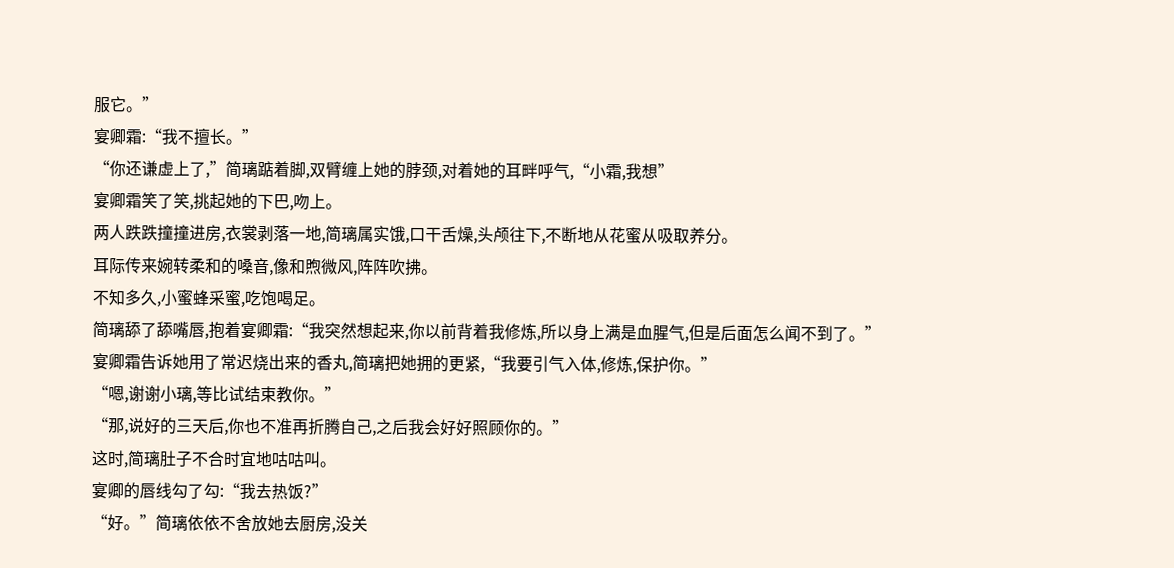服它。”
宴卿霜:“我不擅长。”
“你还谦虚上了,”简璃踮着脚,双臂缠上她的脖颈,对着她的耳畔呼气,“小霜,我想”
宴卿霜笑了笑,挑起她的下巴,吻上。
两人跌跌撞撞进房,衣裳剥落一地,简璃属实饿,口干舌燥,头颅往下,不断地从花蜜从吸取养分。
耳际传来婉转柔和的嗓音,像和煦微风,阵阵吹拂。
不知多久,小蜜蜂采蜜,吃饱喝足。
简璃舔了舔嘴唇,抱着宴卿霜:“我突然想起来,你以前背着我修炼,所以身上满是血腥气,但是后面怎么闻不到了。”
宴卿霜告诉她用了常迟烧出来的香丸,简璃把她拥的更紧,“我要引气入体,修炼,保护你。”
“嗯,谢谢小璃,等比试结束教你。”
“那,说好的三天后,你也不准再折腾自己,之后我会好好照顾你的。”
这时,简璃肚子不合时宜地咕咕叫。
宴卿的唇线勾了勾:“我去热饭?”
“好。”简璃依依不舍放她去厨房,没关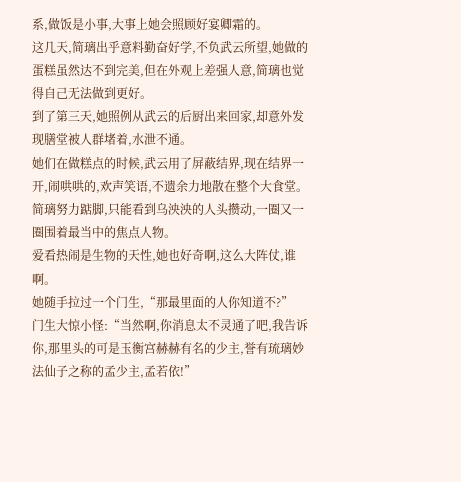系,做饭是小事,大事上她会照顾好宴卿霜的。
这几天,简璃出乎意料勤奋好学,不负武云所望,她做的蛋糕虽然达不到完美,但在外观上差强人意,简璃也觉得自己无法做到更好。
到了第三天,她照例从武云的后厨出来回家,却意外发现膳堂被人群堵着,水泄不通。
她们在做糕点的时候,武云用了屏蔽结界,现在结界一开,闹哄哄的,欢声笑语,不遗余力地散在整个大食堂。
简璃努力踮脚,只能看到乌泱泱的人头攒动,一圈又一圈围着最当中的焦点人物。
爱看热闹是生物的天性,她也好奇啊,这么大阵仗,谁啊。
她随手拉过一个门生,“那最里面的人你知道不?”
门生大惊小怪:“当然啊,你消息太不灵通了吧,我告诉你,那里头的可是玉衡宫赫赫有名的少主,誉有琉璃妙法仙子之称的孟少主,孟若依!”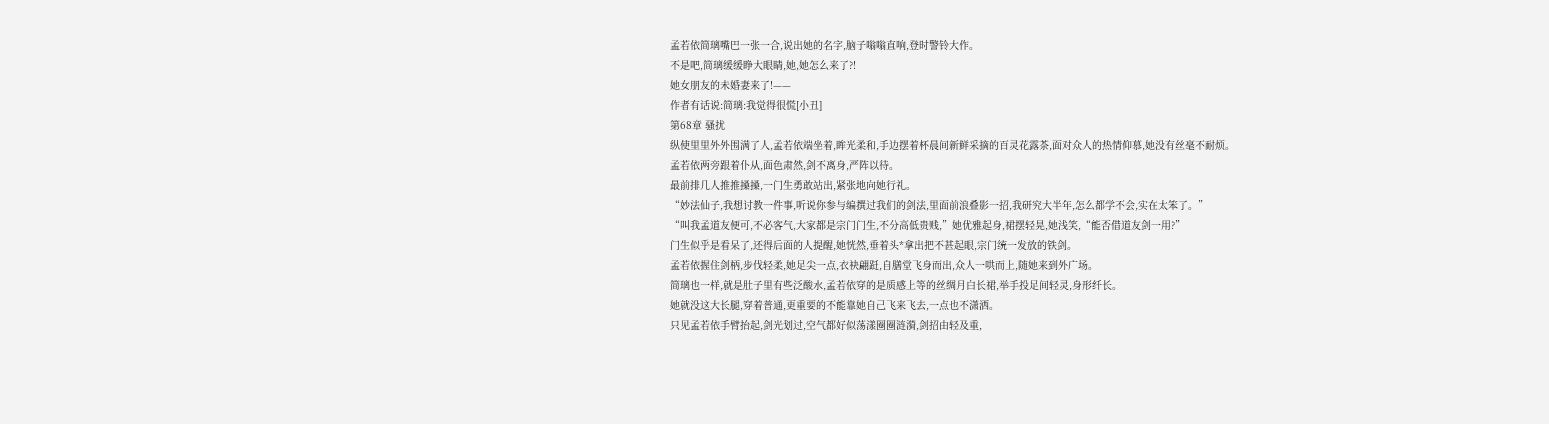孟若依简璃嘴巴一张一合,说出她的名字,脑子嗡嗡直响,登时警铃大作。
不是吧,简璃缓缓睁大眼睛,她,她怎么来了?!
她女朋友的未婚妻来了!——
作者有话说:简璃:我觉得很慌[小丑]
第68章 骚扰
纵使里里外外围满了人,孟若依端坐着,眸光柔和,手边摆着杯晨间新鲜采摘的百灵花露茶,面对众人的热情仰慕,她没有丝毫不耐烦。
孟若依两旁跟着仆从,面色肃然,剑不离身,严阵以待。
最前排几人推推搡搡,一门生勇敢站出,紧张地向她行礼。
“妙法仙子,我想讨教一件事,听说你参与编撰过我们的剑法,里面前浪叠影一招,我研究大半年,怎么都学不会,实在太笨了。”
“叫我孟道友便可,不必客气,大家都是宗门门生,不分高低贵贱,”她优雅起身,裙摆轻晃,她浅笑,“能否借道友剑一用?”
门生似乎是看呆了,还得后面的人提醒,她恍然,垂着头*拿出把不甚起眼,宗门统一发放的铁剑。
孟若依握住剑柄,步伐轻柔,她足尖一点,衣袂翩跹,自膳堂飞身而出,众人一哄而上,随她来到外广场。
简璃也一样,就是肚子里有些泛酸水,孟若依穿的是质感上等的丝绸月白长裙,举手投足间轻灵,身形纤长。
她就没这大长腿,穿着普通,更重要的不能靠她自己飞来飞去,一点也不潇洒。
只见孟若依手臂抬起,剑光划过,空气都好似荡漾圈圈涟漪,剑招由轻及重,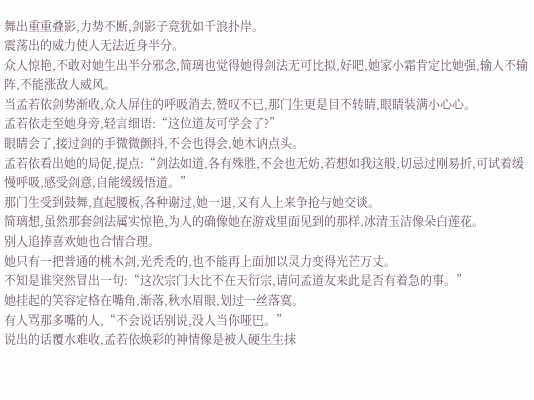舞出重重叠影,力势不断,剑影子竟犹如千浪扑岸。
震荡出的威力使人无法近身半分。
众人惊艳,不敢对她生出半分邪念,简璃也觉得她得剑法无可比拟,好吧,她家小霜肯定比她强,输人不输阵,不能涨敌人威风。
当孟若依剑势渐收,众人屏住的呼吸消去,赞叹不已,那门生更是目不转睛,眼睛装满小心心。
孟若依走至她身旁,轻言细语:“这位道友可学会了?”
眼睛会了,接过剑的手微微颤抖,不会也得会,她木讷点头。
孟若依看出她的局促,提点:“剑法如道,各有殊胜,不会也无妨,若想如我这般,切忌过刚易折,可试着缓慢呼吸,感受剑意,自能缓缓悟道。”
那门生受到鼓舞,直起腰板,各种谢过,她一退,又有人上来争抢与她交谈。
简璃想,虽然那套剑法属实惊艳,为人的确像她在游戏里面见到的那样,冰清玉洁像朵白莲花。
别人追捧喜欢她也合情合理。
她只有一把普通的桃木剑,光秃秃的,也不能再上面加以灵力变得光芒万丈。
不知是谁突然冒出一句:“这次宗门大比不在天衍宗,请问孟道友来此是否有着急的事。”
她挂起的笑容定格在嘴角,渐落,秋水眉眼,划过一丝落寞。
有人骂那多嘴的人,“不会说话别说,没人当你哑巴。”
说出的话覆水难收,孟若依焕彩的神情像是被人硬生生抹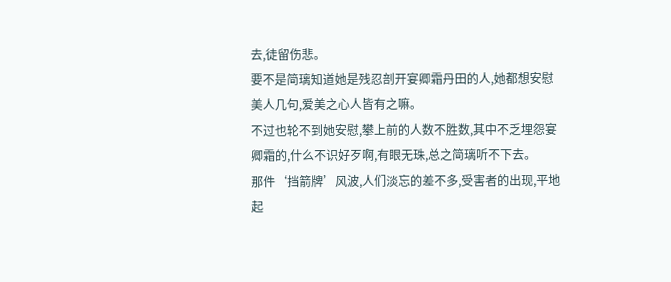去,徒留伤悲。
要不是简璃知道她是残忍剖开宴卿霜丹田的人,她都想安慰美人几句,爱美之心人皆有之嘛。
不过也轮不到她安慰,攀上前的人数不胜数,其中不乏埋怨宴卿霜的,什么不识好歹啊,有眼无珠,总之简璃听不下去。
那件‘挡箭牌’风波,人们淡忘的差不多,受害者的出现,平地起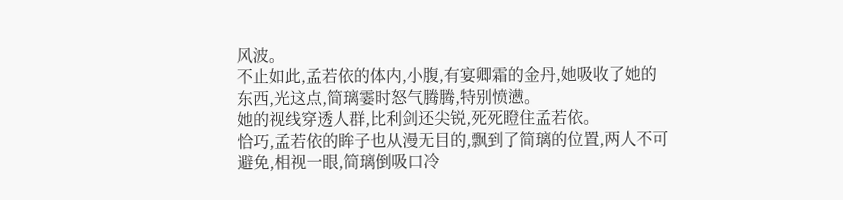风波。
不止如此,孟若依的体内,小腹,有宴卿霜的金丹,她吸收了她的东西,光这点,简璃霎时怒气腾腾,特别愤懑。
她的视线穿透人群,比利剑还尖锐,死死瞪住孟若依。
恰巧,孟若依的眸子也从漫无目的,飘到了简璃的位置,两人不可避免,相视一眼,简璃倒吸口冷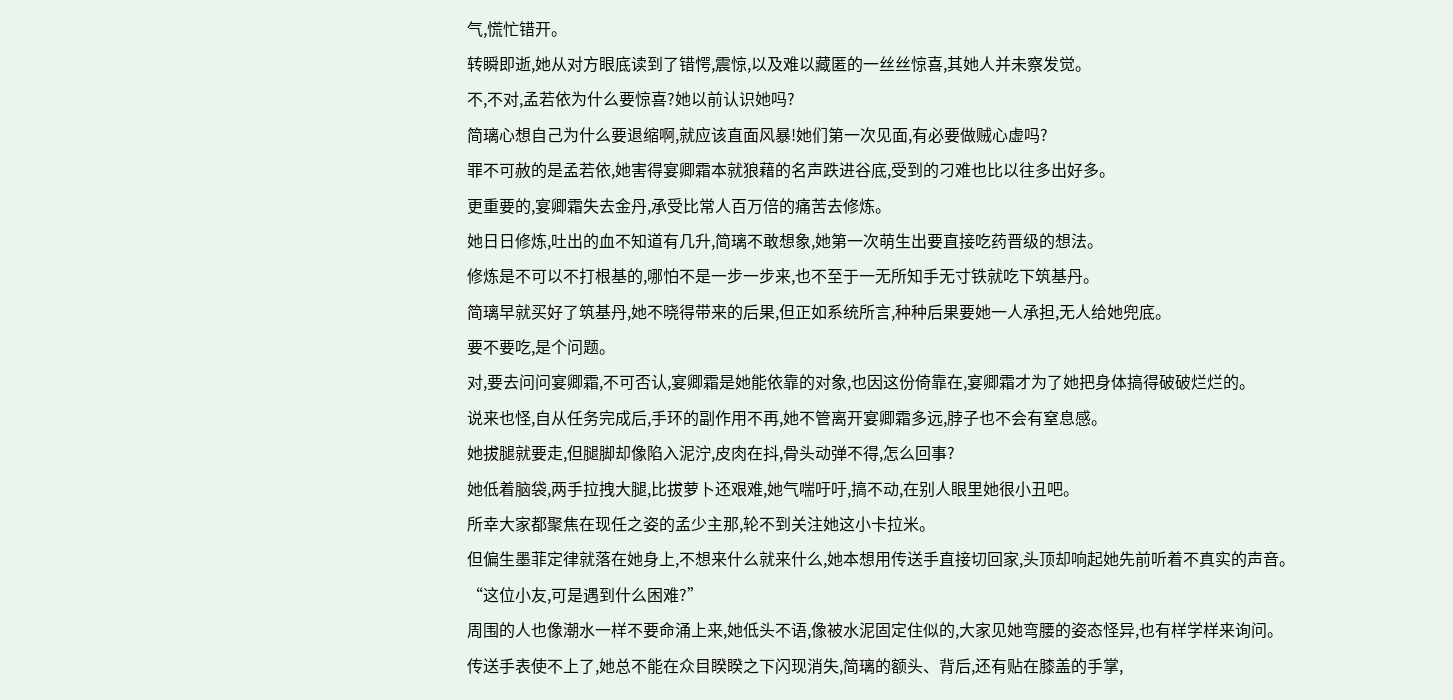气,慌忙错开。
转瞬即逝,她从对方眼底读到了错愕,震惊,以及难以藏匿的一丝丝惊喜,其她人并未察发觉。
不,不对,孟若依为什么要惊喜?她以前认识她吗?
简璃心想自己为什么要退缩啊,就应该直面风暴!她们第一次见面,有必要做贼心虚吗?
罪不可赦的是孟若依,她害得宴卿霜本就狼藉的名声跌进谷底,受到的刁难也比以往多出好多。
更重要的,宴卿霜失去金丹,承受比常人百万倍的痛苦去修炼。
她日日修炼,吐出的血不知道有几升,简璃不敢想象,她第一次萌生出要直接吃药晋级的想法。
修炼是不可以不打根基的,哪怕不是一步一步来,也不至于一无所知手无寸铁就吃下筑基丹。
简璃早就买好了筑基丹,她不晓得带来的后果,但正如系统所言,种种后果要她一人承担,无人给她兜底。
要不要吃,是个问题。
对,要去问问宴卿霜,不可否认,宴卿霜是她能依靠的对象,也因这份倚靠在,宴卿霜才为了她把身体搞得破破烂烂的。
说来也怪,自从任务完成后,手环的副作用不再,她不管离开宴卿霜多远,脖子也不会有窒息感。
她拔腿就要走,但腿脚却像陷入泥泞,皮肉在抖,骨头动弹不得,怎么回事?
她低着脑袋,两手拉拽大腿,比拔萝卜还艰难,她气喘吁吁,搞不动,在别人眼里她很小丑吧。
所幸大家都聚焦在现任之姿的孟少主那,轮不到关注她这小卡拉米。
但偏生墨菲定律就落在她身上,不想来什么就来什么,她本想用传送手直接切回家,头顶却响起她先前听着不真实的声音。
“这位小友,可是遇到什么困难?”
周围的人也像潮水一样不要命涌上来,她低头不语,像被水泥固定住似的,大家见她弯腰的姿态怪异,也有样学样来询问。
传送手表使不上了,她总不能在众目睽睽之下闪现消失,简璃的额头、背后,还有贴在膝盖的手掌,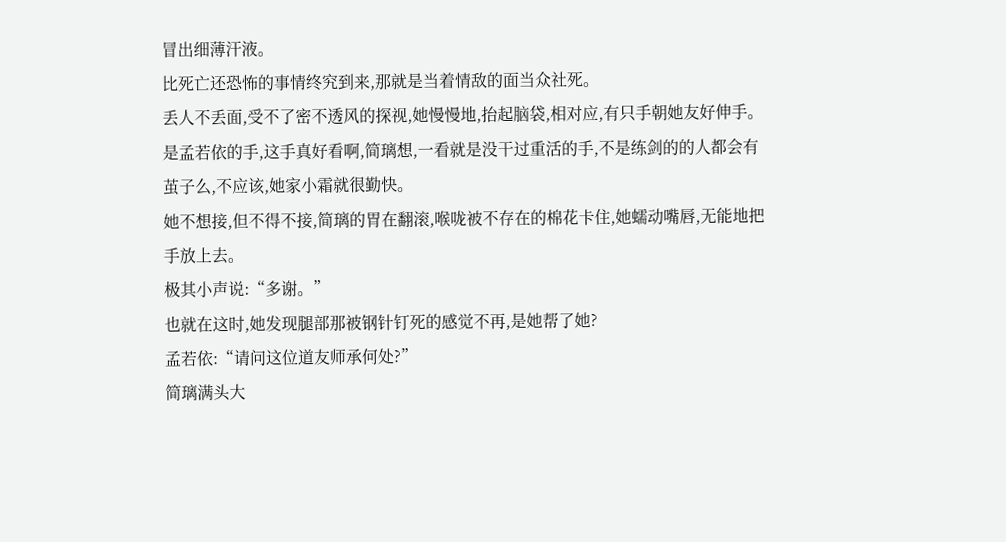冒出细薄汗液。
比死亡还恐怖的事情终究到来,那就是当着情敌的面当众社死。
丢人不丢面,受不了密不透风的探视,她慢慢地,抬起脑袋,相对应,有只手朝她友好伸手。
是孟若依的手,这手真好看啊,简璃想,一看就是没干过重活的手,不是练剑的的人都会有茧子么,不应该,她家小霜就很勤快。
她不想接,但不得不接,简璃的胃在翻滚,喉咙被不存在的棉花卡住,她蠕动嘴唇,无能地把手放上去。
极其小声说:“多谢。”
也就在这时,她发现腿部那被钢针钉死的感觉不再,是她帮了她?
孟若依:“请问这位道友师承何处?”
简璃满头大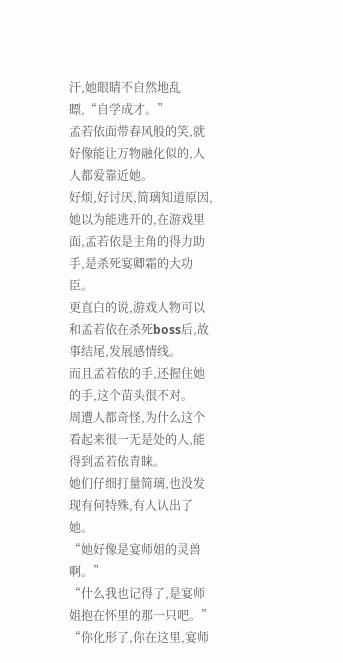汗,她眼睛不自然地乱瞟,“自学成才。”
孟若依面带春风般的笑,就好像能让万物融化似的,人人都爱靠近她。
好烦,好讨厌,简璃知道原因,她以为能逃开的,在游戏里面,孟若依是主角的得力助手,是杀死宴卿霜的大功臣。
更直白的说,游戏人物可以和孟若依在杀死boss后,故事结尾,发展感情线。
而且孟若依的手,还握住她的手,这个苗头很不对。
周遭人都奇怪,为什么这个看起来很一无是处的人,能得到孟若依青睐。
她们仔细打量简璃,也没发现有何特殊,有人认出了她。
“她好像是宴师姐的灵兽啊。”
“什么我也记得了,是宴师姐抱在怀里的那一只吧。”
“你化形了,你在这里,宴师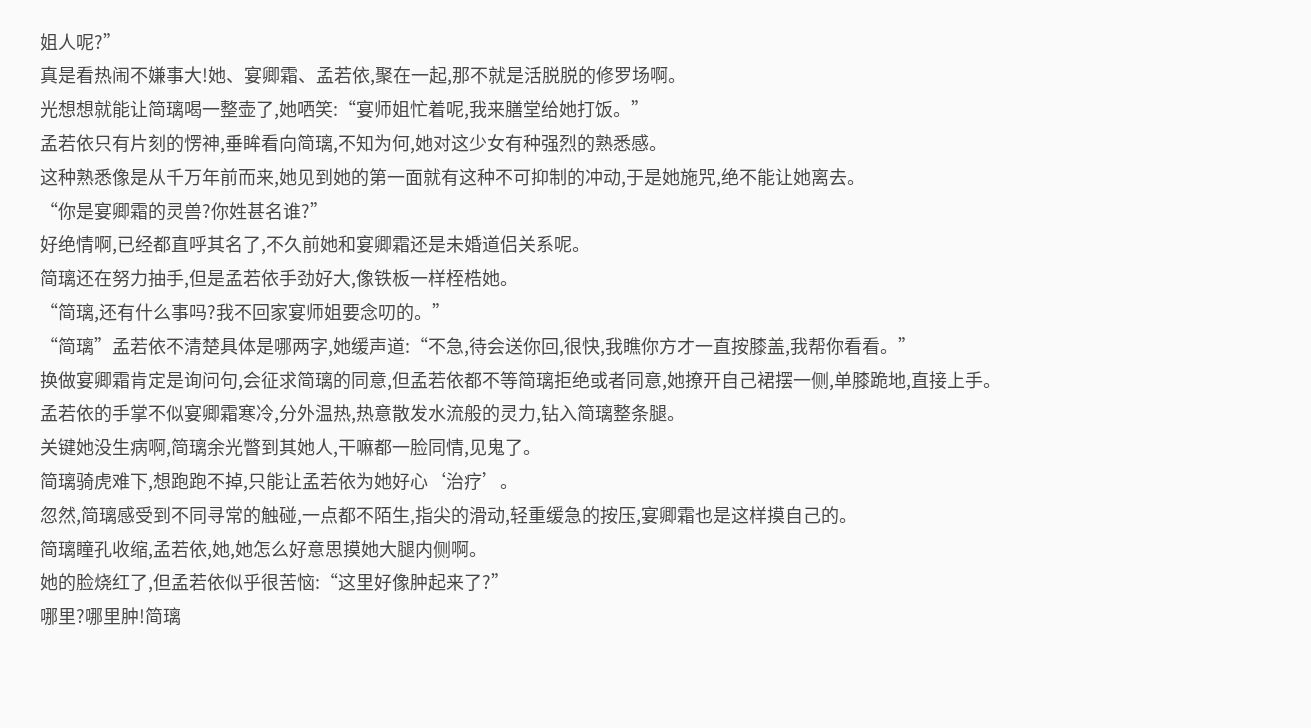姐人呢?”
真是看热闹不嫌事大!她、宴卿霜、孟若依,聚在一起,那不就是活脱脱的修罗场啊。
光想想就能让简璃喝一整壶了,她哂笑:“宴师姐忙着呢,我来膳堂给她打饭。”
孟若依只有片刻的愣神,垂眸看向简璃,不知为何,她对这少女有种强烈的熟悉感。
这种熟悉像是从千万年前而来,她见到她的第一面就有这种不可抑制的冲动,于是她施咒,绝不能让她离去。
“你是宴卿霜的灵兽?你姓甚名谁?”
好绝情啊,已经都直呼其名了,不久前她和宴卿霜还是未婚道侣关系呢。
简璃还在努力抽手,但是孟若依手劲好大,像铁板一样桎梏她。
“简璃,还有什么事吗?我不回家宴师姐要念叨的。”
“简璃”孟若依不清楚具体是哪两字,她缓声道:“不急,待会送你回,很快,我瞧你方才一直按膝盖,我帮你看看。”
换做宴卿霜肯定是询问句,会征求简璃的同意,但孟若依都不等简璃拒绝或者同意,她撩开自己裙摆一侧,单膝跪地,直接上手。
孟若依的手掌不似宴卿霜寒冷,分外温热,热意散发水流般的灵力,钻入简璃整条腿。
关键她没生病啊,简璃余光瞥到其她人,干嘛都一脸同情,见鬼了。
简璃骑虎难下,想跑跑不掉,只能让孟若依为她好心‘治疗’。
忽然,简璃感受到不同寻常的触碰,一点都不陌生,指尖的滑动,轻重缓急的按压,宴卿霜也是这样摸自己的。
简璃瞳孔收缩,孟若依,她,她怎么好意思摸她大腿内侧啊。
她的脸烧红了,但孟若依似乎很苦恼:“这里好像肿起来了?”
哪里?哪里肿!简璃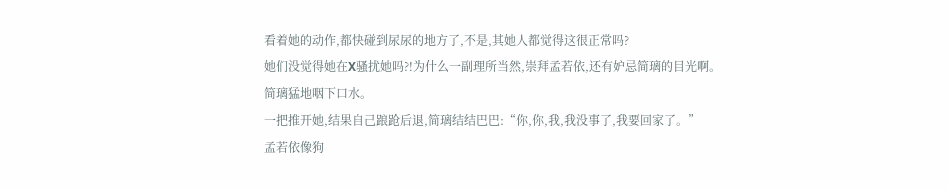看着她的动作,都快碰到尿尿的地方了,不是,其她人都觉得这很正常吗?
她们没觉得她在X骚扰她吗?!为什么一副理所当然,崇拜孟若依,还有妒忌简璃的目光啊。
简璃猛地咽下口水。
一把推开她,结果自己踉跄后退,简璃结结巴巴:“你,你,我,我没事了,我要回家了。”
孟若依像狗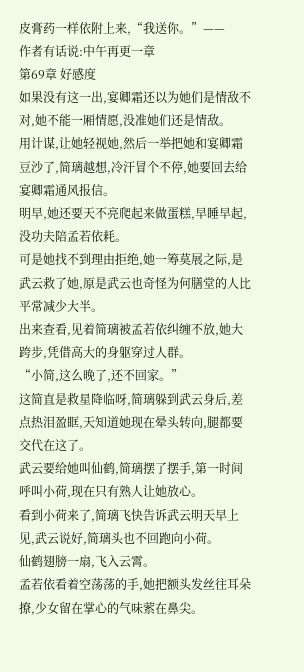皮膏药一样依附上来,“我送你。”——
作者有话说:中午再更一章
第69章 好感度
如果没有这一出,宴卿霜还以为她们是情敌不对,她不能一厢情愿,没准她们还是情敌。
用计谋,让她轻视她,然后一举把她和宴卿霜豆沙了,简璃越想,冷汗冒个不停,她要回去给宴卿霜通风报信。
明早,她还要天不亮爬起来做蛋糕,早睡早起,没功夫陪孟若依耗。
可是她找不到理由拒绝,她一筹莫展之际,是武云救了她,原是武云也奇怪为何膳堂的人比平常减少大半。
出来查看,见着简璃被孟若依纠缠不放,她大跨步,凭借高大的身躯穿过人群。
“小简,这么晚了,还不回家。”
这简直是救星降临呀,简璃躲到武云身后,差点热泪盈眶,天知道她现在晕头转向,腿都要交代在这了。
武云要给她叫仙鹤,简璃摆了摆手,第一时间呼叫小荷,现在只有熟人让她放心。
看到小荷来了,简璃飞快告诉武云明天早上见,武云说好,简璃头也不回跑向小荷。
仙鹤翅膀一扇,飞入云霄。
孟若依看着空荡荡的手,她把额头发丝往耳朵撩,少女留在掌心的气味萦在鼻尖。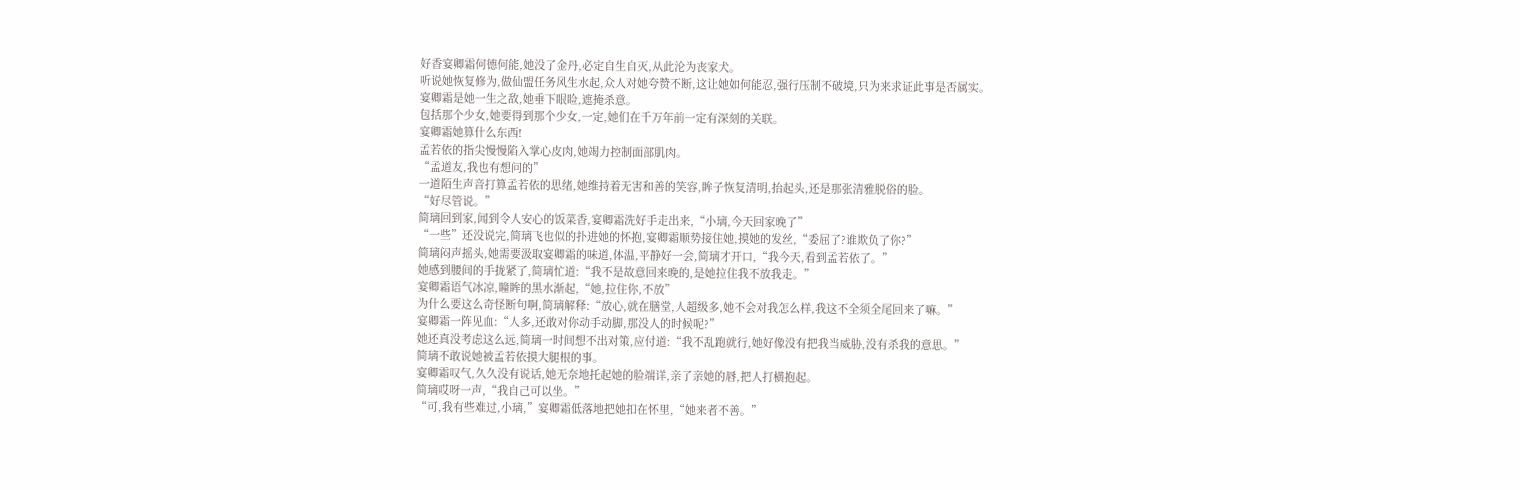好香宴卿霜何德何能,她没了金丹,必定自生自灭,从此沦为丧家犬。
听说她恢复修为,做仙盟任务风生水起,众人对她夸赞不断,这让她如何能忍,强行压制不破境,只为来求证此事是否属实。
宴卿霜是她一生之敌,她垂下眼睑,遮掩杀意。
包括那个少女,她要得到那个少女,一定,她们在千万年前一定有深刻的关联。
宴卿霜她算什么东西!
孟若依的指尖慢慢陷入掌心皮肉,她竭力控制面部肌肉。
“孟道友,我也有想问的”
一道陌生声音打算孟若依的思绪,她维持着无害和善的笑容,眸子恢复清明,抬起头,还是那张清雅脱俗的脸。
“好尽管说。”
简璃回到家,闻到令人安心的饭菜香,宴卿霜洗好手走出来,“小璃,今天回家晚了”
“一些”还没说完,简璃飞也似的扑进她的怀抱,宴卿霜顺势接住她,摸她的发丝,“委屈了?谁欺负了你?”
简璃闷声摇头,她需要汲取宴卿霜的味道,体温,平静好一会,简璃才开口,“我今天,看到孟若依了。”
她感到腰间的手拢紧了,简璃忙道:“我不是故意回来晚的,是她拉住我不放我走。”
宴卿霜语气冰凉,瞳眸的黑水渐起,“她,拉住你,不放”
为什么要这么奇怪断句啊,简璃解释:“放心,就在膳堂,人超级多,她不会对我怎么样,我这不全须全尾回来了嘛。”
宴卿霜一阵见血:“人多,还敢对你动手动脚,那没人的时候呢?”
她还真没考虑这么远,简璃一时间想不出对策,应付道:“我不乱跑就行,她好像没有把我当威胁,没有杀我的意思。”
简璃不敢说她被孟若依摸大腿根的事。
宴卿霜叹气,久久没有说话,她无奈地托起她的脸端详,亲了亲她的唇,把人打横抱起。
简璃哎呀一声,“我自己可以坐。”
“可,我有些难过,小璃,”宴卿霜低落地把她扣在怀里,“她来者不善。”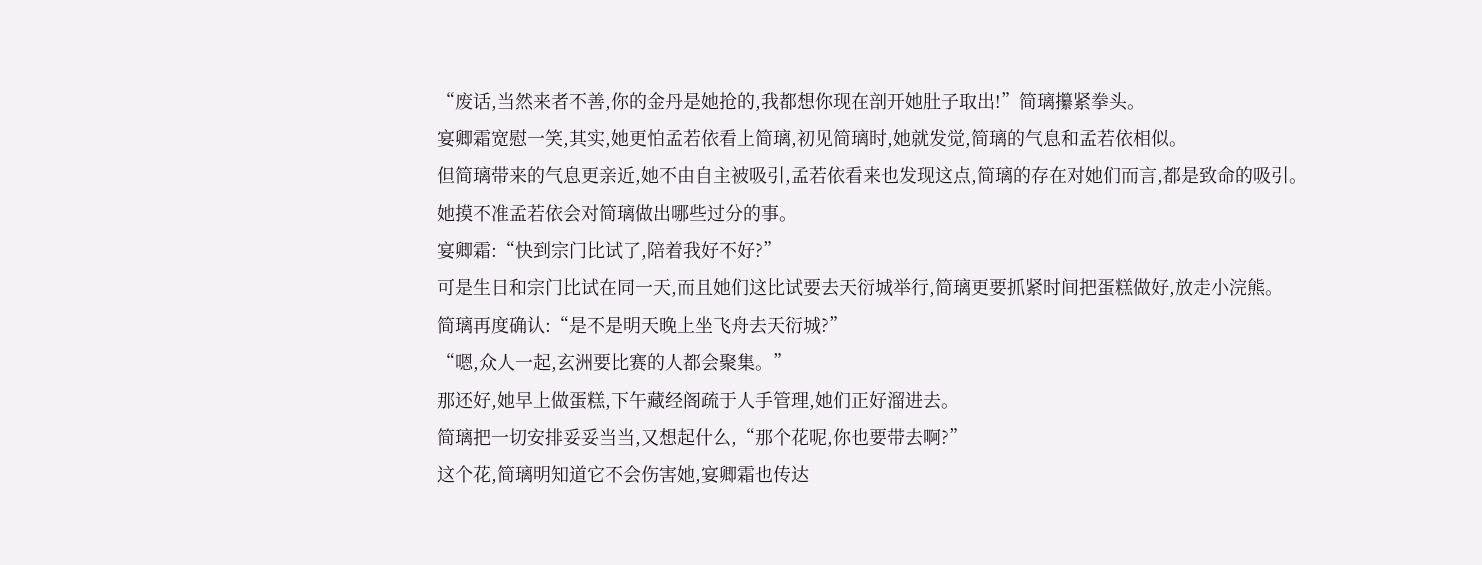“废话,当然来者不善,你的金丹是她抢的,我都想你现在剖开她肚子取出!”简璃攥紧拳头。
宴卿霜宽慰一笑,其实,她更怕孟若依看上简璃,初见简璃时,她就发觉,简璃的气息和孟若依相似。
但简璃带来的气息更亲近,她不由自主被吸引,孟若依看来也发现这点,简璃的存在对她们而言,都是致命的吸引。
她摸不准孟若依会对简璃做出哪些过分的事。
宴卿霜:“快到宗门比试了,陪着我好不好?”
可是生日和宗门比试在同一天,而且她们这比试要去天衍城举行,简璃更要抓紧时间把蛋糕做好,放走小浣熊。
简璃再度确认:“是不是明天晚上坐飞舟去天衍城?”
“嗯,众人一起,玄洲要比赛的人都会聚集。”
那还好,她早上做蛋糕,下午藏经阁疏于人手管理,她们正好溜进去。
简璃把一切安排妥妥当当,又想起什么,“那个花呢,你也要带去啊?”
这个花,简璃明知道它不会伤害她,宴卿霜也传达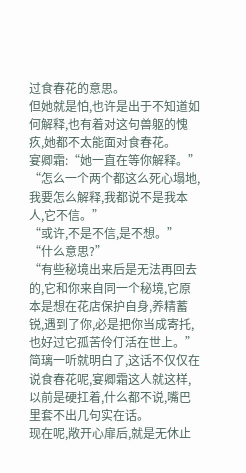过食春花的意思。
但她就是怕,也许是出于不知道如何解释,也有着对这句兽躯的愧疚,她都不太能面对食春花。
宴卿霜:“她一直在等你解释。”
“怎么一个两个都这么死心塌地,我要怎么解释,我都说不是我本人,它不信。”
“或许,不是不信,是不想。”
“什么意思?”
“有些秘境出来后是无法再回去的,它和你来自同一个秘境,它原本是想在花店保护自身,养精蓄锐,遇到了你,必是把你当成寄托,也好过它孤苦伶仃活在世上。”
简璃一听就明白了,这话不仅仅在说食春花呢,宴卿霜这人就这样,以前是硬扛着,什么都不说,嘴巴里套不出几句实在话。
现在呢,敞开心扉后,就是无休止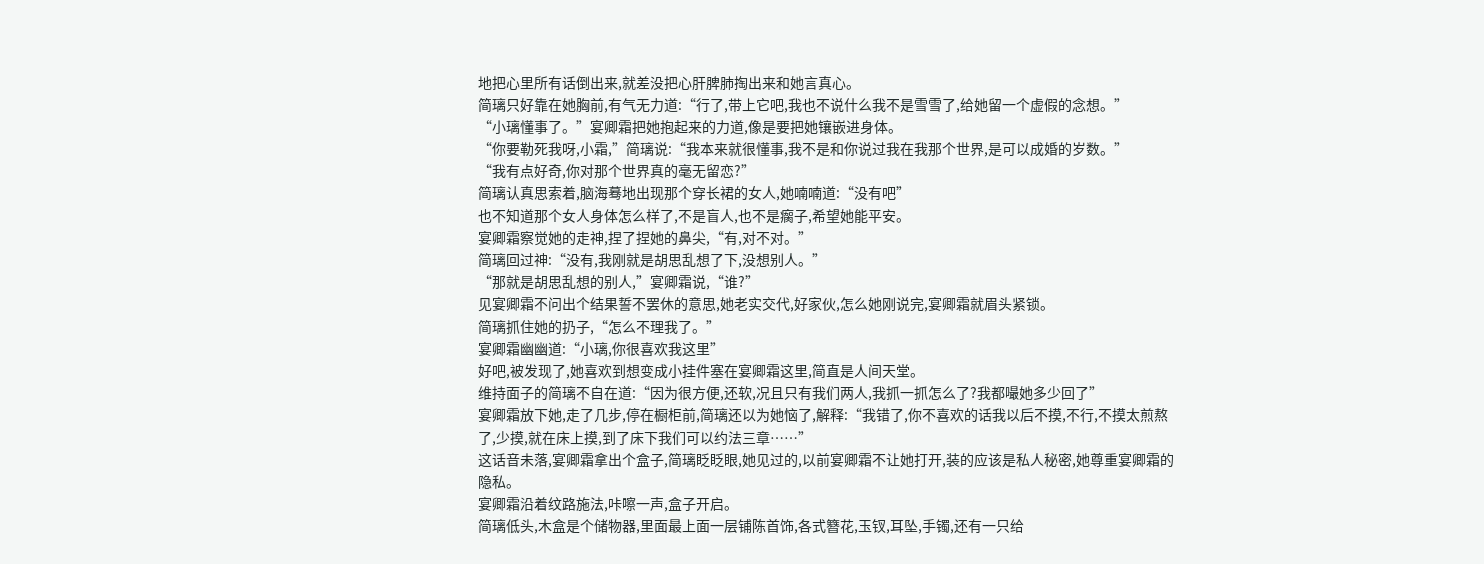地把心里所有话倒出来,就差没把心肝脾肺掏出来和她言真心。
简璃只好靠在她胸前,有气无力道:“行了,带上它吧,我也不说什么我不是雪雪了,给她留一个虚假的念想。”
“小璃懂事了。”宴卿霜把她抱起来的力道,像是要把她镶嵌进身体。
“你要勒死我呀,小霜,”简璃说:“我本来就很懂事,我不是和你说过我在我那个世界,是可以成婚的岁数。”
“我有点好奇,你对那个世界真的毫无留恋?”
简璃认真思索着,脑海蓦地出现那个穿长裙的女人,她喃喃道:“没有吧”
也不知道那个女人身体怎么样了,不是盲人,也不是瘸子,希望她能平安。
宴卿霜察觉她的走神,捏了捏她的鼻尖,“有,对不对。”
简璃回过神:“没有,我刚就是胡思乱想了下,没想别人。”
“那就是胡思乱想的别人,”宴卿霜说,“谁?”
见宴卿霜不问出个结果誓不罢休的意思,她老实交代,好家伙,怎么她刚说完,宴卿霜就眉头紧锁。
简璃抓住她的扔子,“怎么不理我了。”
宴卿霜幽幽道:“小璃,你很喜欢我这里”
好吧,被发现了,她喜欢到想变成小挂件塞在宴卿霜这里,简直是人间天堂。
维持面子的简璃不自在道:“因为很方便,还软,况且只有我们两人,我抓一抓怎么了?我都嘬她多少回了”
宴卿霜放下她,走了几步,停在橱柜前,简璃还以为她恼了,解释:“我错了,你不喜欢的话我以后不摸,不行,不摸太煎熬了,少摸,就在床上摸,到了床下我们可以约法三章……”
这话音未落,宴卿霜拿出个盒子,简璃眨眨眼,她见过的,以前宴卿霜不让她打开,装的应该是私人秘密,她尊重宴卿霜的隐私。
宴卿霜沿着纹路施法,咔嚓一声,盒子开启。
简璃低头,木盒是个储物器,里面最上面一层铺陈首饰,各式簪花,玉钗,耳坠,手镯,还有一只给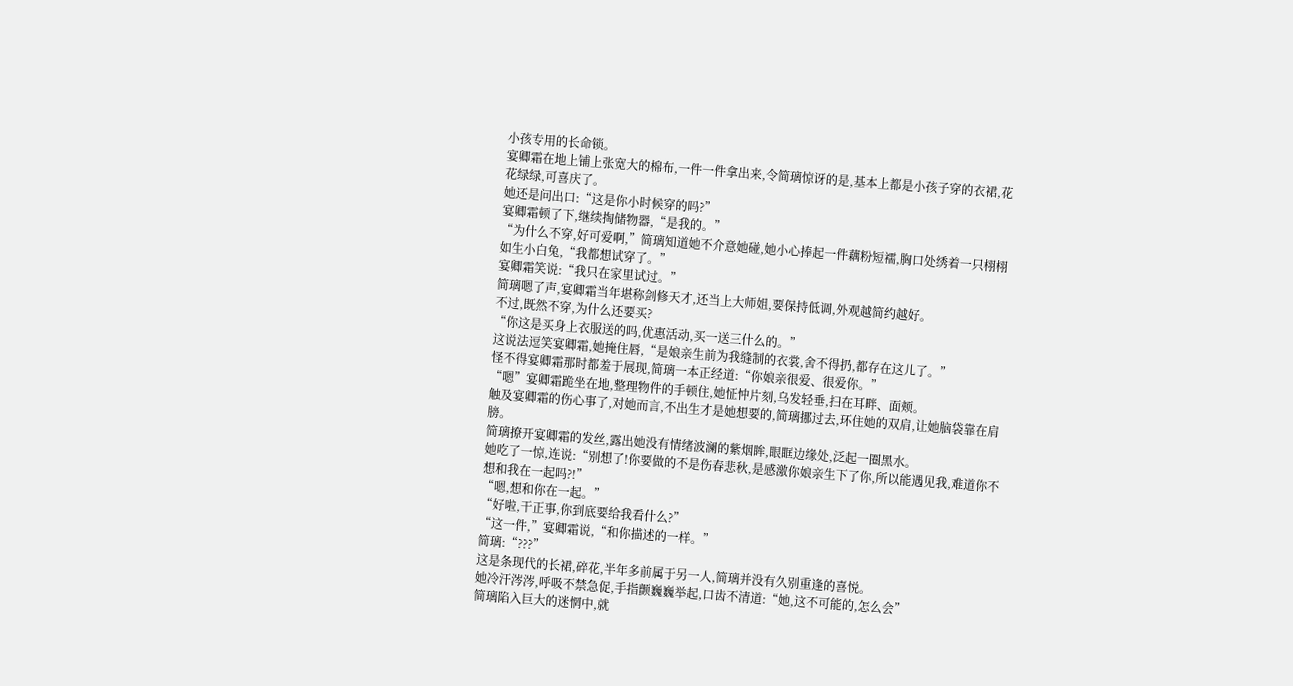小孩专用的长命锁。
宴卿霜在地上铺上张宽大的棉布,一件一件拿出来,令简璃惊讶的是,基本上都是小孩子穿的衣裙,花花绿绿,可喜庆了。
她还是问出口:“这是你小时候穿的吗?”
宴卿霜顿了下,继续掏储物器,“是我的。”
“为什么不穿,好可爱啊,”简璃知道她不介意她碰,她小心捧起一件藕粉短襦,胸口处绣着一只栩栩如生小白兔,“我都想试穿了。”
宴卿霜笑说:“我只在家里试过。”
简璃嗯了声,宴卿霜当年堪称剑修天才,还当上大师姐,要保持低调,外观越简约越好。
不过,既然不穿,为什么还要买?
“你这是买身上衣服送的吗,优惠活动,买一送三什么的。”
这说法逗笑宴卿霜,她掩住唇,“是娘亲生前为我缝制的衣裳,舍不得扔,都存在这儿了。”
怪不得宴卿霜那时都羞于展现,简璃一本正经道:“你娘亲很爱、很爱你。”
“嗯”宴卿霜跪坐在地,整理物件的手顿住,她怔忡片刻,乌发轻垂,扫在耳畔、面颊。
触及宴卿霜的伤心事了,对她而言,不出生才是她想要的,简璃挪过去,环住她的双肩,让她脑袋靠在肩膀。
简璃撩开宴卿霜的发丝,露出她没有情绪波澜的紫烟眸,眼眶边缘处,泛起一圈黑水。
她吃了一惊,连说:“别想了!你要做的不是伤春悲秋,是感激你娘亲生下了你,所以能遇见我,难道你不想和我在一起吗?!”
“嗯,想和你在一起。”
“好啦,干正事,你到底要给我看什么?”
“这一件,”宴卿霜说,“和你描述的一样。”
简璃:“???”
这是条现代的长裙,碎花,半年多前属于另一人,简璃并没有久别重逢的喜悦。
她冷汗涔涔,呼吸不禁急促,手指颤巍巍举起,口齿不清道:“她,这不可能的,怎么会”
简璃陷入巨大的迷惘中,就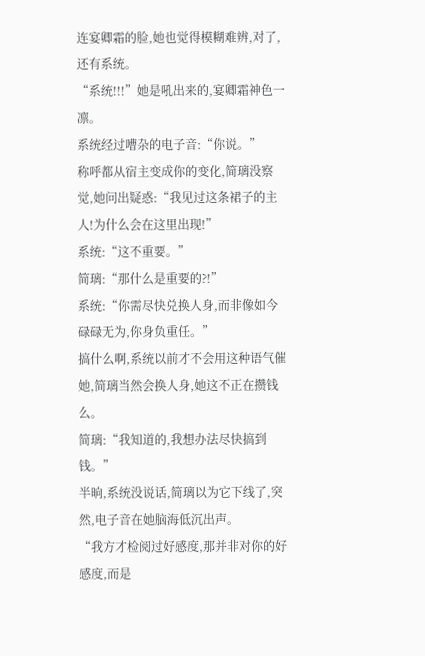连宴卿霜的脸,她也觉得模糊难辨,对了,还有系统。
“系统!!!”她是吼出来的,宴卿霜神色一凛。
系统经过嘈杂的电子音:“你说。”
称呼都从宿主变成你的变化,简璃没察觉,她问出疑惑:“我见过这条裙子的主人!为什么会在这里出现!”
系统:“这不重要。”
简璃:“那什么是重要的?!”
系统:“你需尽快兑换人身,而非像如今碌碌无为,你身负重任。”
搞什么啊,系统以前才不会用这种语气催她,简璃当然会换人身,她这不正在攒钱么。
简璃:“我知道的,我想办法尽快搞到钱。”
半晌,系统没说话,简璃以为它下线了,突然,电子音在她脑海低沉出声。
“我方才检阅过好感度,那并非对你的好感度,而是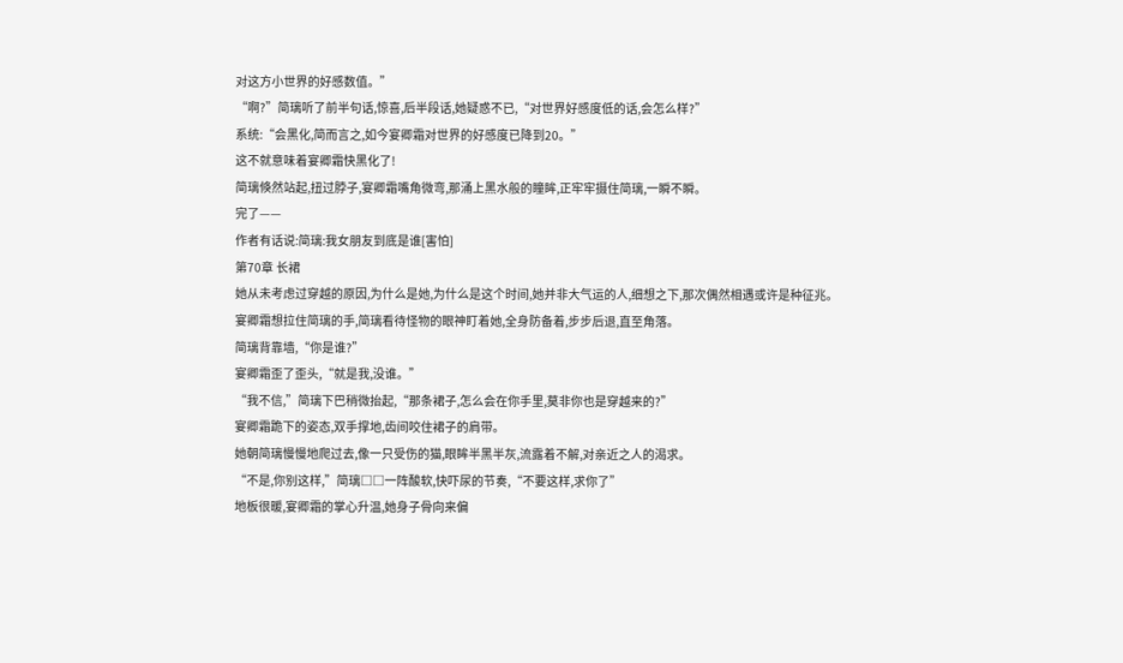对这方小世界的好感数值。”
“啊?”简璃听了前半句话,惊喜,后半段话,她疑惑不已,“对世界好感度低的话,会怎么样?”
系统:“会黑化,简而言之,如今宴卿霜对世界的好感度已降到20。”
这不就意味着宴卿霜快黑化了!
简璃倏然站起,扭过脖子,宴卿霜嘴角微弯,那涌上黑水般的瞳眸,正牢牢摄住简璃,一瞬不瞬。
完了——
作者有话说:简璃:我女朋友到底是谁[害怕]
第70章 长裙
她从未考虑过穿越的原因,为什么是她,为什么是这个时间,她并非大气运的人,细想之下,那次偶然相遇或许是种征兆。
宴卿霜想拉住简璃的手,简璃看待怪物的眼神盯着她,全身防备着,步步后退,直至角落。
简璃背靠墙,“你是谁?”
宴卿霜歪了歪头,“就是我,没谁。”
“我不信,”简璃下巴稍微抬起,“那条裙子,怎么会在你手里,莫非你也是穿越来的?”
宴卿霜跪下的姿态,双手撑地,齿间咬住裙子的肩带。
她朝简璃慢慢地爬过去,像一只受伤的猫,眼眸半黑半灰,流露着不解,对亲近之人的渴求。
“不是,你别这样,”简璃□□一阵酸软,快吓尿的节奏,“不要这样,求你了”
地板很暖,宴卿霜的掌心升温,她身子骨向来偏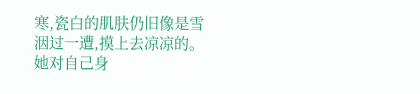寒,瓷白的肌肤仍旧像是雪洇过一遭,摸上去凉凉的。
她对自己身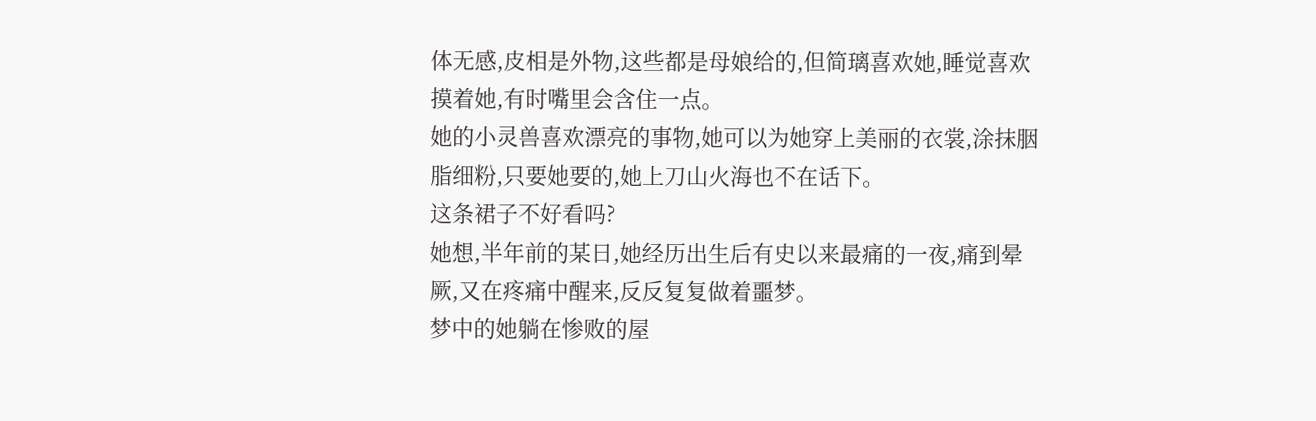体无感,皮相是外物,这些都是母娘给的,但简璃喜欢她,睡觉喜欢摸着她,有时嘴里会含住一点。
她的小灵兽喜欢漂亮的事物,她可以为她穿上美丽的衣裳,涂抹胭脂细粉,只要她要的,她上刀山火海也不在话下。
这条裙子不好看吗?
她想,半年前的某日,她经历出生后有史以来最痛的一夜,痛到晕厥,又在疼痛中醒来,反反复复做着噩梦。
梦中的她躺在惨败的屋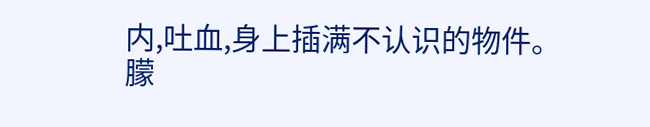内,吐血,身上插满不认识的物件。
朦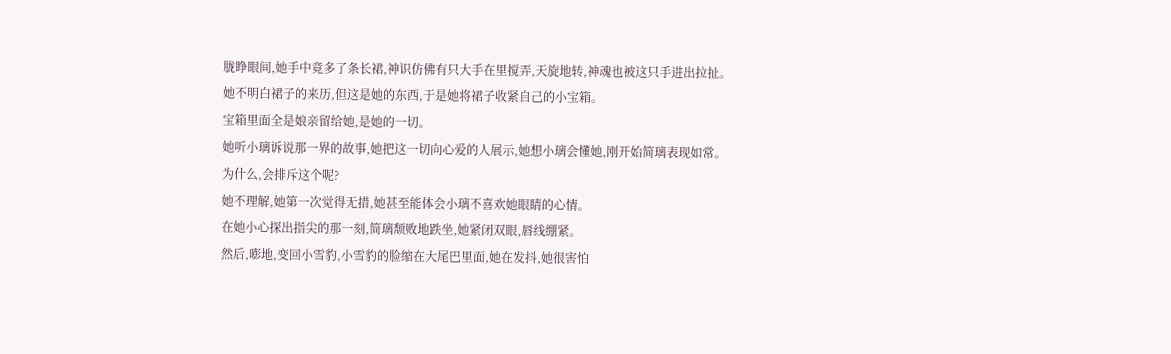胧睁眼间,她手中竟多了条长裙,神识仿佛有只大手在里搅弄,天旋地转,神魂也被这只手进出拉扯。
她不明白裙子的来历,但这是她的东西,于是她将裙子收紧自己的小宝箱。
宝箱里面全是娘亲留给她,是她的一切。
她听小璃诉说那一界的故事,她把这一切向心爱的人展示,她想小璃会懂她,刚开始简璃表现如常。
为什么,会排斥这个呢?
她不理解,她第一次觉得无措,她甚至能体会小璃不喜欢她眼睛的心情。
在她小心探出指尖的那一刻,简璃颓败地跌坐,她紧闭双眼,唇线绷紧。
然后,嘭地,变回小雪豹,小雪豹的脸缩在大尾巴里面,她在发抖,她很害怕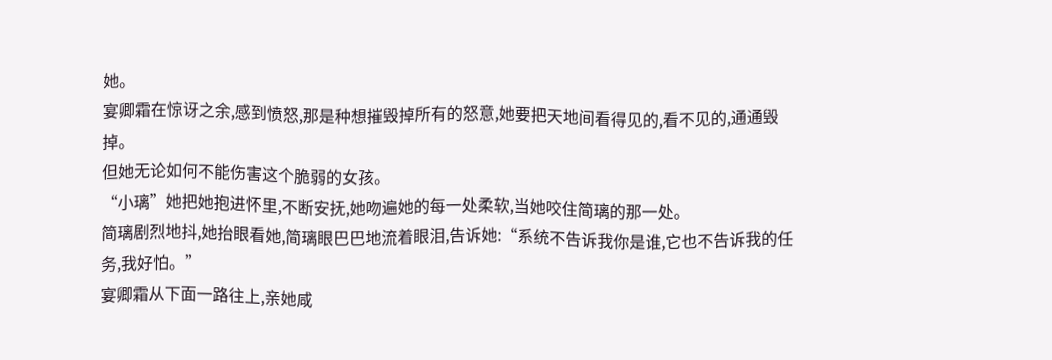她。
宴卿霜在惊讶之余,感到愤怒,那是种想摧毁掉所有的怒意,她要把天地间看得见的,看不见的,通通毁掉。
但她无论如何不能伤害这个脆弱的女孩。
“小璃”她把她抱进怀里,不断安抚,她吻遍她的每一处柔软,当她咬住简璃的那一处。
简璃剧烈地抖,她抬眼看她,简璃眼巴巴地流着眼泪,告诉她:“系统不告诉我你是谁,它也不告诉我的任务,我好怕。”
宴卿霜从下面一路往上,亲她咸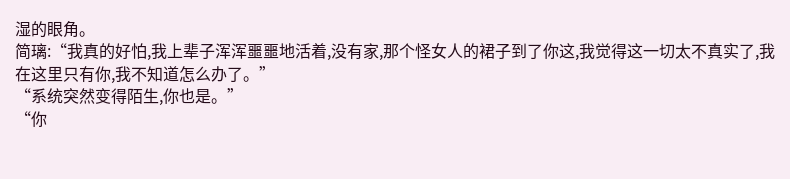湿的眼角。
简璃:“我真的好怕,我上辈子浑浑噩噩地活着,没有家,那个怪女人的裙子到了你这,我觉得这一切太不真实了,我在这里只有你,我不知道怎么办了。”
“系统突然变得陌生,你也是。”
“你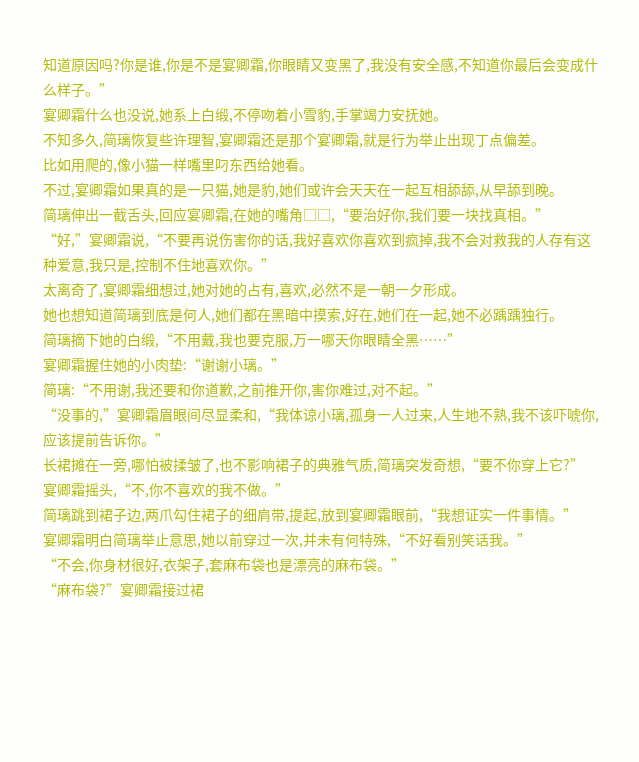知道原因吗?你是谁,你是不是宴卿霜,你眼睛又变黑了,我没有安全感,不知道你最后会变成什么样子。”
宴卿霜什么也没说,她系上白缎,不停吻着小雪豹,手掌竭力安抚她。
不知多久,简璃恢复些许理智,宴卿霜还是那个宴卿霜,就是行为举止出现丁点偏差。
比如用爬的,像小猫一样嘴里叼东西给她看。
不过,宴卿霜如果真的是一只猫,她是豹,她们或许会天天在一起互相舔舔,从早舔到晚。
简璃伸出一截舌头,回应宴卿霜,在她的嘴角□□,“要治好你,我们要一块找真相。”
“好,”宴卿霜说,“不要再说伤害你的话,我好喜欢你喜欢到疯掉,我不会对救我的人存有这种爱意,我只是,控制不住地喜欢你。”
太离奇了,宴卿霜细想过,她对她的占有,喜欢,必然不是一朝一夕形成。
她也想知道简璃到底是何人,她们都在黑暗中摸索,好在,她们在一起,她不必踽踽独行。
简璃摘下她的白缎,“不用戴,我也要克服,万一哪天你眼睛全黑……”
宴卿霜握住她的小肉垫:“谢谢小璃。”
简璃:“不用谢,我还要和你道歉,之前推开你,害你难过,对不起。”
“没事的,”宴卿霜眉眼间尽显柔和,“我体谅小璃,孤身一人过来,人生地不熟,我不该吓唬你,应该提前告诉你。”
长裙摊在一旁,哪怕被揉皱了,也不影响裙子的典雅气质,简璃突发奇想,“要不你穿上它?”
宴卿霜摇头,“不,你不喜欢的我不做。”
简璃跳到裙子边,两爪勾住裙子的细肩带,提起,放到宴卿霜眼前,“我想证实一件事情。”
宴卿霜明白简璃举止意思,她以前穿过一次,并未有何特殊,“不好看别笑话我。”
“不会,你身材很好,衣架子,套麻布袋也是漂亮的麻布袋。”
“麻布袋?”宴卿霜接过裙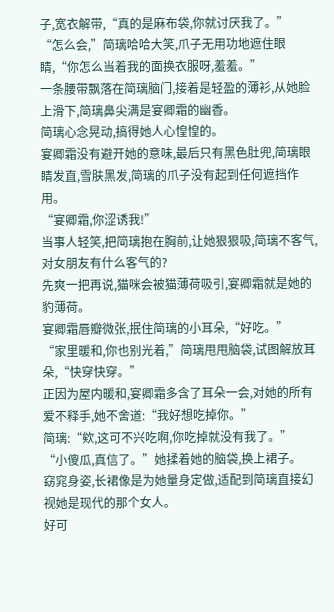子,宽衣解带,“真的是麻布袋,你就讨厌我了。”
“怎么会,”简璃哈哈大笑,爪子无用功地遮住眼睛,“你怎么当着我的面换衣服呀,羞羞。”
一条腰带飘落在简璃脑门,接着是轻盈的薄衫,从她脸上滑下,简璃鼻尖满是宴卿霜的幽香。
简璃心念晃动,搞得她人心惶惶的。
宴卿霜没有避开她的意味,最后只有黑色肚兜,简璃眼睛发直,雪肤黑发,简璃的爪子没有起到任何遮挡作用。
“宴卿霜,你涩诱我!”
当事人轻笑,把简璃抱在胸前,让她狠狠吸,简璃不客气,对女朋友有什么客气的?
先爽一把再说,猫咪会被猫薄荷吸引,宴卿霜就是她的豹薄荷。
宴卿霜唇瓣微张,抿住简璃的小耳朵,“好吃。”
“家里暖和,你也别光着,”简璃甩甩脑袋,试图解放耳朵,“快穿快穿。”
正因为屋内暖和,宴卿霜多含了耳朵一会,对她的所有爱不释手,她不舍道:“我好想吃掉你。”
简璃:“欸,这可不兴吃啊,你吃掉就没有我了。”
“小傻瓜,真信了。”她揉着她的脑袋,换上裙子。
窈窕身姿,长裙像是为她量身定做,适配到简璃直接幻视她是现代的那个女人。
好可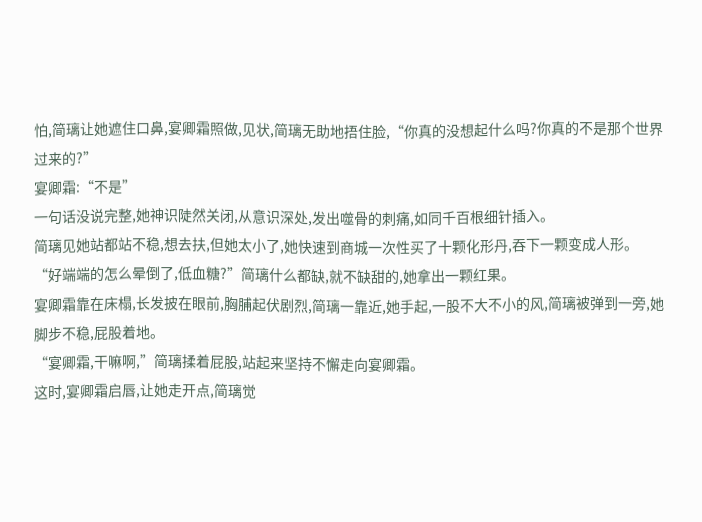怕,简璃让她遮住口鼻,宴卿霜照做,见状,简璃无助地捂住脸,“你真的没想起什么吗?你真的不是那个世界过来的?”
宴卿霜:“不是”
一句话没说完整,她神识陡然关闭,从意识深处,发出噬骨的刺痛,如同千百根细针插入。
简璃见她站都站不稳,想去扶,但她太小了,她快速到商城一次性买了十颗化形丹,吞下一颗变成人形。
“好端端的怎么晕倒了,低血糖?”简璃什么都缺,就不缺甜的,她拿出一颗红果。
宴卿霜靠在床榻,长发披在眼前,胸脯起伏剧烈,简璃一靠近,她手起,一股不大不小的风,简璃被弹到一旁,她脚步不稳,屁股着地。
“宴卿霜,干嘛啊,”简璃揉着屁股,站起来坚持不懈走向宴卿霜。
这时,宴卿霜启唇,让她走开点,简璃觉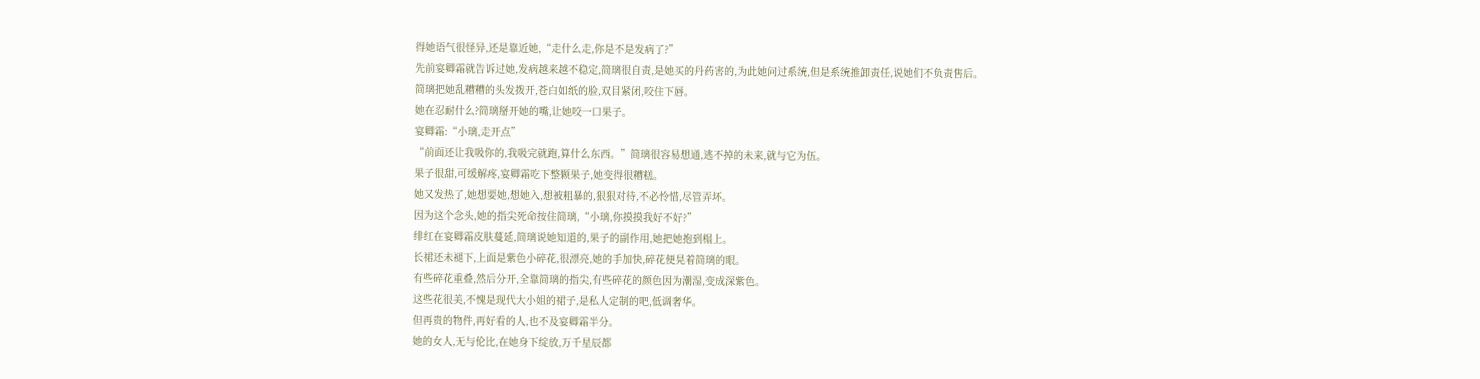得她语气很怪异,还是靠近她,“走什么走,你是不是发病了?”
先前宴卿霜就告诉过她,发病越来越不稳定,简璃很自责,是她买的丹药害的,为此她问过系统,但是系统推卸责任,说她们不负责售后。
简璃把她乱糟糟的头发拨开,苍白如纸的脸,双目紧闭,咬住下唇。
她在忍耐什么?简璃掰开她的嘴,让她咬一口果子。
宴卿霜:“小璃,走开点”
“前面还让我吸你的,我吸完就跑,算什么东西。”简璃很容易想通,逃不掉的未来,就与它为伍。
果子很甜,可缓解疼,宴卿霜吃下整颗果子,她变得很糟糕。
她又发热了,她想要她,想她入,想被粗暴的,狠狠对待,不必怜惜,尽管弄坏。
因为这个念头,她的指尖死命按住简璃,“小璃,你摸摸我好不好?”
绯红在宴卿霜皮肤蔓延,简璃说她知道的,果子的副作用,她把她抱到榻上。
长裙还未褪下,上面是紫色小碎花,很漂亮,她的手加快,碎花便晃着简璃的眼。
有些碎花重叠,然后分开,全靠简璃的指尖,有些碎花的颜色因为潮湿,变成深紫色。
这些花很美,不愧是现代大小姐的裙子,是私人定制的吧,低调奢华。
但再贵的物件,再好看的人,也不及宴卿霜半分。
她的女人,无与伦比,在她身下绽放,万千星辰都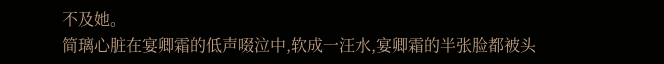不及她。
简璃心脏在宴卿霜的低声啜泣中,软成一汪水,宴卿霜的半张脸都被头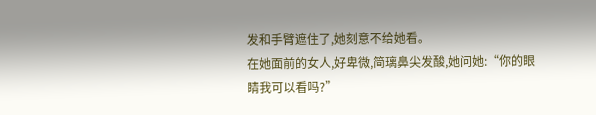发和手臂遮住了,她刻意不给她看。
在她面前的女人,好卑微,简璃鼻尖发酸,她问她:“你的眼睛我可以看吗?”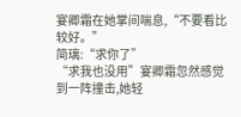宴卿霜在她掌间喘息,“不要看比较好。”
简璃:“求你了”
“求我也没用”宴卿霜忽然感觉到一阵撞击,她轻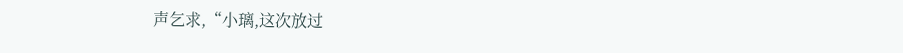声乞求,“小璃,这次放过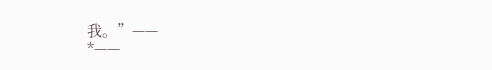我。”——
*——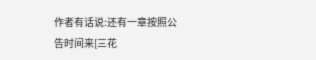作者有话说:还有一章按照公告时间来[三花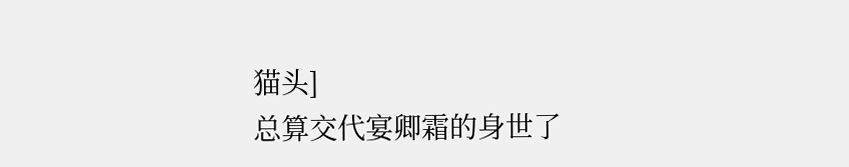猫头]
总算交代宴卿霜的身世了